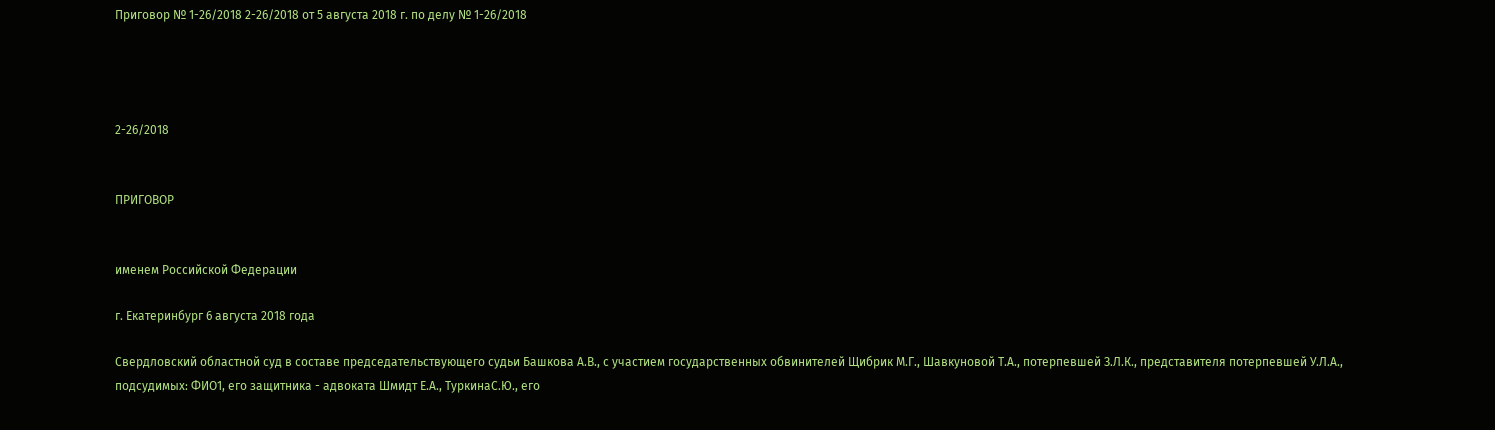Приговор № 1-26/2018 2-26/2018 от 5 августа 2018 г. по делу № 1-26/2018




2-26/2018


ПРИГОВОР


именем Российской Федерации

г. Екатеринбург 6 августа 2018 года

Свердловский областной суд в составе председательствующего судьи Башкова А.В., с участием государственных обвинителей Щибрик М.Г., Шавкуновой Т.А., потерпевшей З.Л.К., представителя потерпевшей У.Л.А., подсудимых: ФИО1, его защитника - адвоката Шмидт Е.А., ТуркинаС.Ю., его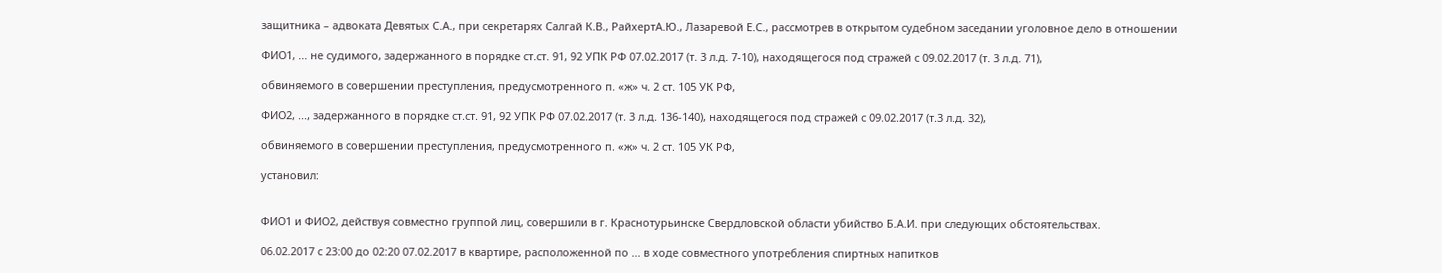защитника – адвоката Девятых С.А., при секретарях Салгай К.В., РайхертА.Ю., Лазаревой Е.С., рассмотрев в открытом судебном заседании уголовное дело в отношении

ФИО1, ... не судимого, задержанного в порядке ст.ст. 91, 92 УПК РФ 07.02.2017 (т. 3 л.д. 7-10), находящегося под стражей с 09.02.2017 (т. 3 л.д. 71),

обвиняемого в совершении преступления, предусмотренного п. «ж» ч. 2 ст. 105 УК РФ,

ФИО2, ..., задержанного в порядке ст.ст. 91, 92 УПК РФ 07.02.2017 (т. 3 л.д. 136-140), находящегося под стражей с 09.02.2017 (т.3 л.д. 32),

обвиняемого в совершении преступления, предусмотренного п. «ж» ч. 2 ст. 105 УК РФ,

установил:


ФИО1 и ФИО2, действуя совместно группой лиц, совершили в г. Краснотурьинске Свердловской области убийство Б.А.И. при следующих обстоятельствах.

06.02.2017 с 23:00 до 02:20 07.02.2017 в квартире, расположенной по ... в ходе совместного употребления спиртных напитков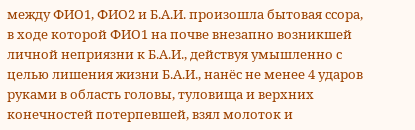между ФИО1, ФИО2 и Б.А.И. произошла бытовая ссора, в ходе которой ФИО1 на почве внезапно возникшей личной неприязни к Б.А.И., действуя умышленно с целью лишения жизни Б.А.И., нанёс не менее 4 ударов руками в область головы, туловища и верхних конечностей потерпевшей, взял молоток и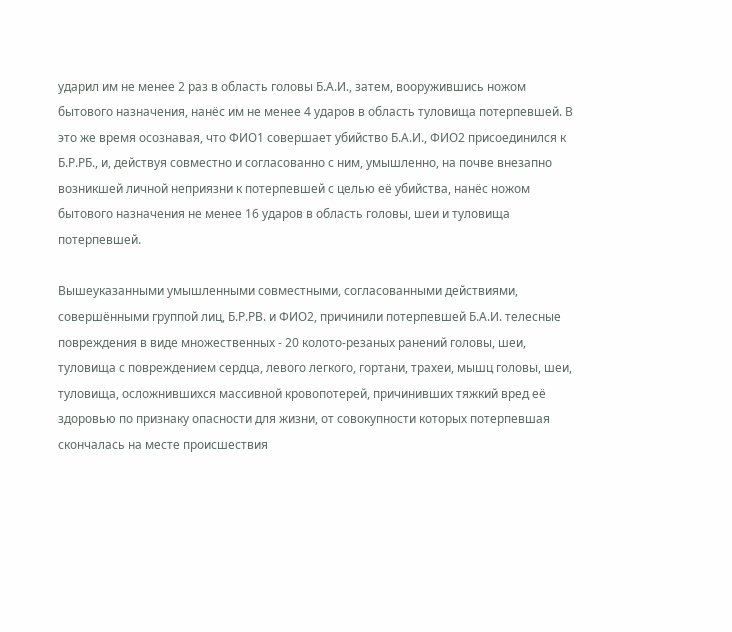ударил им не менее 2 раз в область головы Б.А.И., затем, вооружившись ножом бытового назначения, нанёс им не менее 4 ударов в область туловища потерпевшей. В это же время осознавая, что ФИО1 совершает убийство Б.А.И., ФИО2 присоединился к Б.Р.РБ., и, действуя совместно и согласованно с ним, умышленно, на почве внезапно возникшей личной неприязни к потерпевшей с целью её убийства, нанёс ножом бытового назначения не менее 16 ударов в область головы, шеи и туловища потерпевшей.

Вышеуказанными умышленными совместными, согласованными действиями, совершёнными группой лиц, Б.Р.РВ. и ФИО2, причинили потерпевшей Б.А.И. телесные повреждения в виде множественных - 20 колото-резаных ранений головы, шеи, туловища с повреждением сердца, левого легкого, гортани, трахеи, мышц головы, шеи, туловища, осложнившихся массивной кровопотерей, причинивших тяжкий вред её здоровью по признаку опасности для жизни, от совокупности которых потерпевшая скончалась на месте происшествия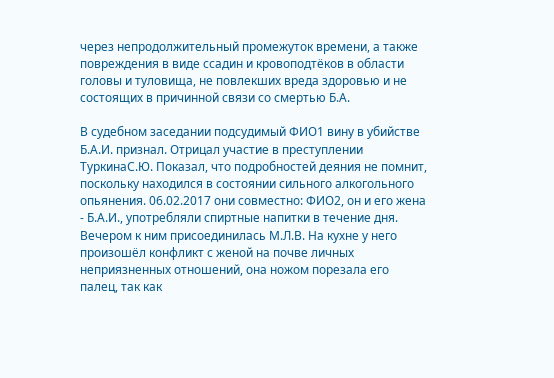через непродолжительный промежуток времени, а также повреждения в виде ссадин и кровоподтёков в области головы и туловища, не повлекших вреда здоровью и не состоящих в причинной связи со смертью Б.А.

В судебном заседании подсудимый ФИО1 вину в убийстве Б.А.И. признал. Отрицал участие в преступлении ТуркинаС.Ю. Показал, что подробностей деяния не помнит, поскольку находился в состоянии сильного алкогольного опьянения. 06.02.2017 они совместно: ФИО2, он и его жена - Б.А.И., употребляли спиртные напитки в течение дня. Вечером к ним присоединилась М.Л.В. На кухне у него произошёл конфликт с женой на почве личных неприязненных отношений, она ножом порезала его палец, так как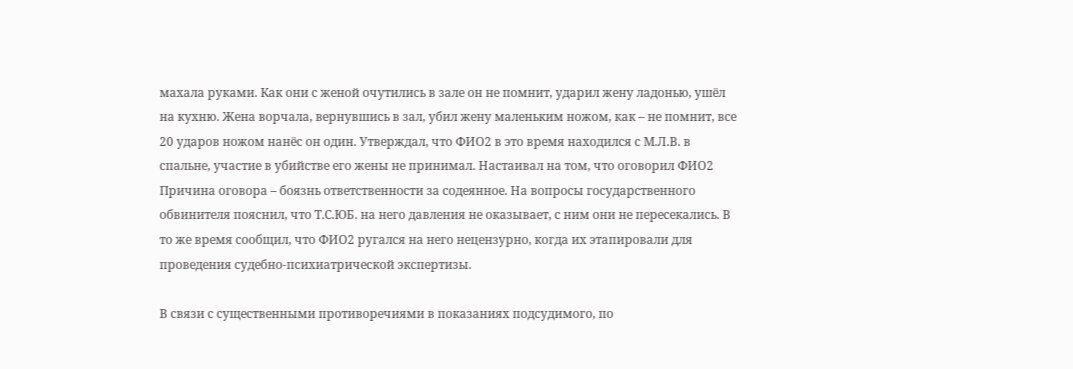махала руками. Как они с женой очутились в зале он не помнит, ударил жену ладонью, ушёл на кухню. Жена ворчала, вернувшись в зал, убил жену маленьким ножом, как – не помнит, все 20 ударов ножом нанёс он один. Утверждал, что ФИО2 в это время находился с М.Л.В. в спальне, участие в убийстве его жены не принимал. Настаивал на том, что оговорил ФИО2 Причина оговора – боязнь ответственности за содеянное. На вопросы государственного обвинителя пояснил, что Т.С.ЮБ. на него давления не оказывает, с ним они не пересекались. В то же время сообщил, что ФИО2 ругался на него нецензурно, когда их этапировали для проведения судебно-психиатрической экспертизы.

В связи с существенными противоречиями в показаниях подсудимого, по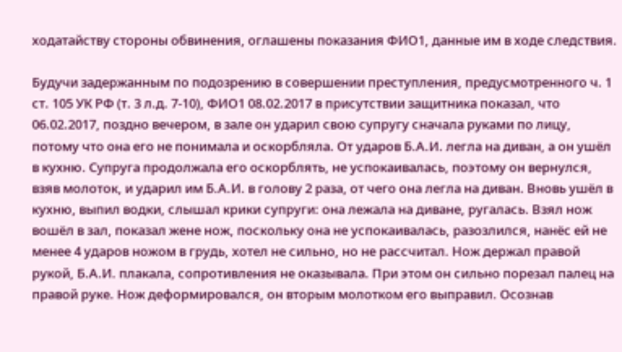ходатайству стороны обвинения, оглашены показания ФИО1, данные им в ходе следствия.

Будучи задержанным по подозрению в совершении преступления, предусмотренного ч. 1 ст. 105 УК РФ (т. 3 л.д. 7-10), ФИО1 08.02.2017 в присутствии защитника показал, что 06.02.2017, поздно вечером, в зале он ударил свою супругу сначала руками по лицу, потому что она его не понимала и оскорбляла. От ударов Б.А.И. легла на диван, а он ушёл в кухню. Супруга продолжала его оскорблять, не успокаивалась, поэтому он вернулся, взяв молоток, и ударил им Б.А.И. в голову 2 раза, от чего она легла на диван. Вновь ушёл в кухню, выпил водки, слышал крики супруги: она лежала на диване, ругалась. Взял нож вошёл в зал, показал жене нож, поскольку она не успокаивалась, разозлился, нанёс ей не менее 4 ударов ножом в грудь, хотел не сильно, но не рассчитал. Нож держал правой рукой, Б.А.И. плакала, сопротивления не оказывала. При этом он сильно порезал палец на правой руке. Нож деформировался, он вторым молотком его выправил. Осознав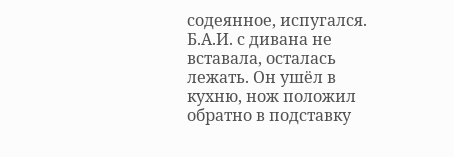содеянное, испугался. Б.А.И. с дивана не вставала, осталась лежать. Он ушёл в кухню, нож положил обратно в подставку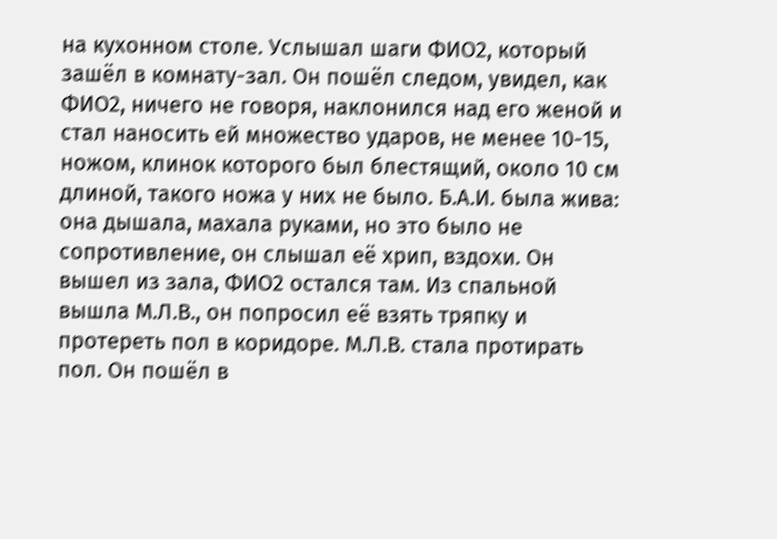на кухонном столе. Услышал шаги ФИО2, который зашёл в комнату-зал. Он пошёл следом, увидел, как ФИО2, ничего не говоря, наклонился над его женой и стал наносить ей множество ударов, не менее 10-15, ножом, клинок которого был блестящий, около 10 см длиной, такого ножа у них не было. Б.А.И. была жива: она дышала, махала руками, но это было не сопротивление, он слышал её хрип, вздохи. Он вышел из зала, ФИО2 остался там. Из спальной вышла М.Л.В., он попросил её взять тряпку и протереть пол в коридоре. М.Л.В. стала протирать пол. Он пошёл в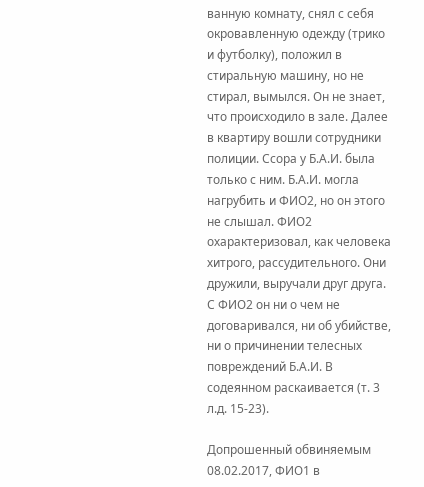ванную комнату, снял с себя окровавленную одежду (трико и футболку), положил в стиральную машину, но не стирал, вымылся. Он не знает, что происходило в зале. Далее в квартиру вошли сотрудники полиции. Ссора у Б.А.И. была только с ним. Б.А.И. могла нагрубить и ФИО2, но он этого не слышал. ФИО2 охарактеризовал, как человека хитрого, рассудительного. Они дружили, выручали друг друга. С ФИО2 он ни о чем не договаривался, ни об убийстве, ни о причинении телесных повреждений Б.А.И. В содеянном раскаивается (т. 3 л.д. 15-23).

Допрошенный обвиняемым 08.02.2017, ФИО1 в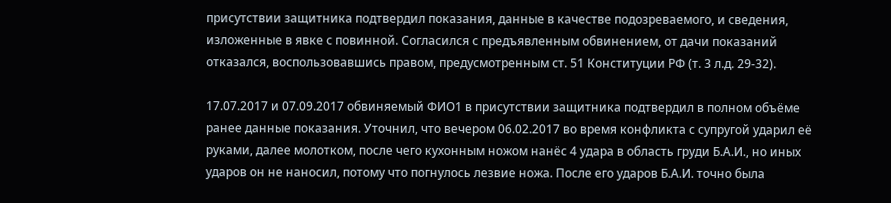присутствии защитника подтвердил показания, данные в качестве подозреваемого, и сведения, изложенные в явке с повинной. Согласился с предъявленным обвинением, от дачи показаний отказался, воспользовавшись правом, предусмотренным ст. 51 Конституции РФ (т. 3 л.д. 29-32).

17.07.2017 и 07.09.2017 обвиняемый ФИО1 в присутствии защитника подтвердил в полном объёме ранее данные показания. Уточнил, что вечером 06.02.2017 во время конфликта с супругой ударил её руками, далее молотком, после чего кухонным ножом нанёс 4 удара в область груди Б.А.И., но иных ударов он не наносил, потому что погнулось лезвие ножа. После его ударов Б.А.И. точно была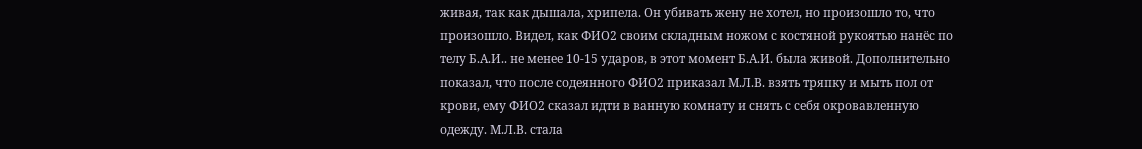живая, так как дышала, хрипела. Он убивать жену не хотел, но произошло то, что произошло. Видел, как ФИО2 своим складным ножом с костяной рукоятью нанёс по телу Б.А.И.. не менее 10-15 ударов, в этот момент Б.А.И. была живой. Дополнительно показал, что после содеянного ФИО2 приказал М.Л.В. взять тряпку и мыть пол от крови, ему ФИО2 сказал идти в ванную комнату и снять с себя окровавленную одежду. М.Л.В. стала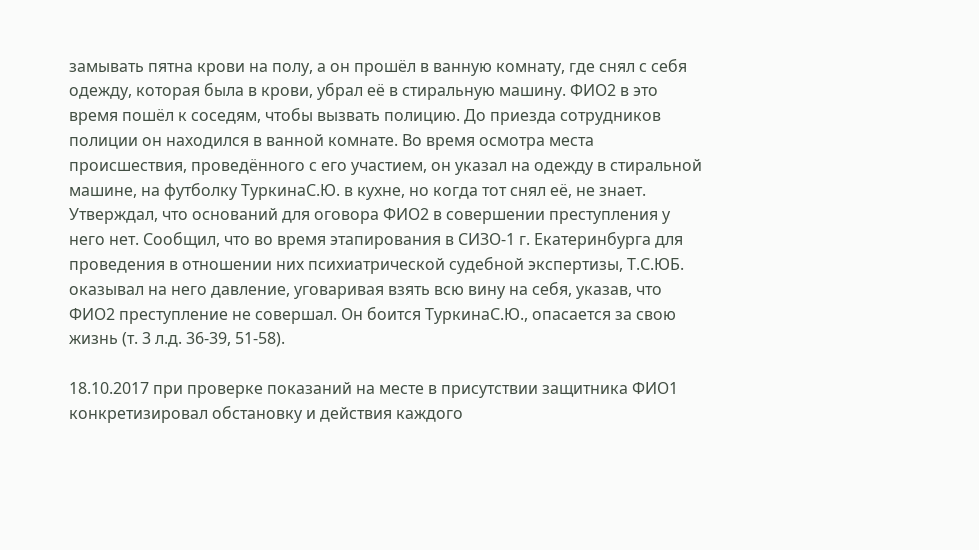замывать пятна крови на полу, а он прошёл в ванную комнату, где снял с себя одежду, которая была в крови, убрал её в стиральную машину. ФИО2 в это время пошёл к соседям, чтобы вызвать полицию. До приезда сотрудников полиции он находился в ванной комнате. Во время осмотра места происшествия, проведённого с его участием, он указал на одежду в стиральной машине, на футболку ТуркинаС.Ю. в кухне, но когда тот снял её, не знает. Утверждал, что оснований для оговора ФИО2 в совершении преступления у него нет. Сообщил, что во время этапирования в СИЗО-1 г. Екатеринбурга для проведения в отношении них психиатрической судебной экспертизы, Т.С.ЮБ. оказывал на него давление, уговаривая взять всю вину на себя, указав, что ФИО2 преступление не совершал. Он боится ТуркинаС.Ю., опасается за свою жизнь (т. 3 л.д. 36-39, 51-58).

18.10.2017 при проверке показаний на месте в присутствии защитника ФИО1 конкретизировал обстановку и действия каждого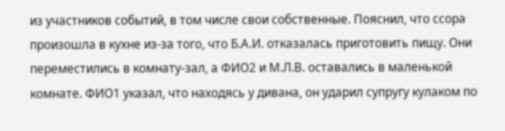из участников событий, в том числе свои собственные. Пояснил, что ссора произошла в кухне из-за того, что Б.А.И. отказалась приготовить пищу. Они переместились в комнату-зал, а ФИО2 и М.Л.В. оставались в маленькой комнате. ФИО1 указал, что находясь у дивана, он ударил супругу кулаком по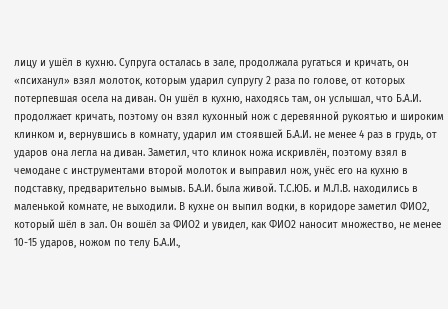лицу и ушёл в кухню. Супруга осталась в зале, продолжала ругаться и кричать, он «психанул» взял молоток, которым ударил супругу 2 раза по голове, от которых потерпевшая осела на диван. Он ушёл в кухню, находясь там, он услышал, что Б.А.И. продолжает кричать, поэтому он взял кухонный нож с деревянной рукоятью и широким клинком и, вернувшись в комнату, ударил им стоявшей Б.А.И. не менее 4 раз в грудь, от ударов она легла на диван. Заметил, что клинок ножа искривлён, поэтому взял в чемодане с инструментами второй молоток и выправил нож, унёс его на кухню в подставку, предварительно вымыв. Б.А.И. была живой. Т.С.ЮБ. и М.Л.В. находились в маленькой комнате, не выходили. В кухне он выпил водки, в коридоре заметил ФИО2, который шёл в зал. Он вошёл за ФИО2 и увидел, как ФИО2 наносит множество, не менее 10-15 ударов, ножом по телу Б.А.И.,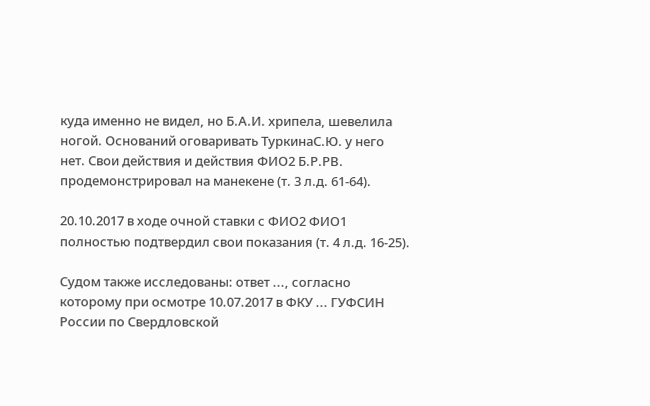куда именно не видел, но Б.А.И. хрипела, шевелила ногой. Оснований оговаривать ТуркинаС.Ю. у него нет. Свои действия и действия ФИО2 Б.Р.РВ. продемонстрировал на манекене (т. 3 л.д. 61-64).

20.10.2017 в ходе очной ставки с ФИО2 ФИО1 полностью подтвердил свои показания (т. 4 л.д. 16-25).

Судом также исследованы: ответ ..., согласно которому при осмотре 10.07.2017 в ФКУ ... ГУФСИН России по Свердловской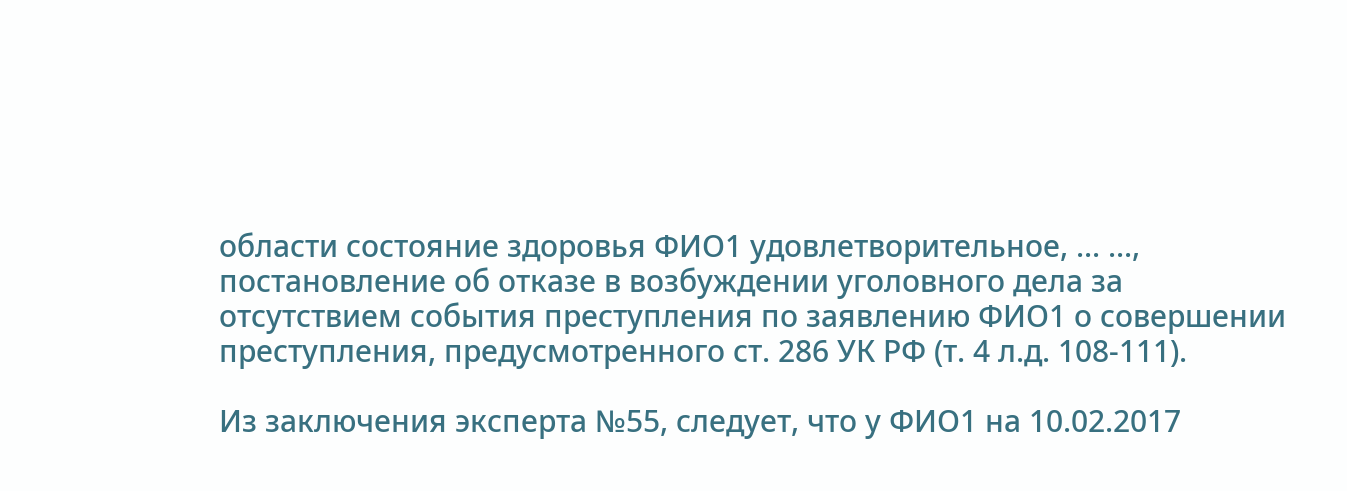области состояние здоровья ФИО1 удовлетворительное, ... ..., постановление об отказе в возбуждении уголовного дела за отсутствием события преступления по заявлению ФИО1 о совершении преступления, предусмотренного ст. 286 УК РФ (т. 4 л.д. 108-111).

Из заключения эксперта №55, следует, что у ФИО1 на 10.02.2017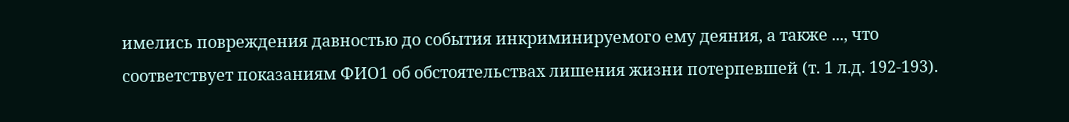имелись повреждения давностью до события инкриминируемого ему деяния, а также ..., что соответствует показаниям ФИО1 об обстоятельствах лишения жизни потерпевшей (т. 1 л.д. 192-193).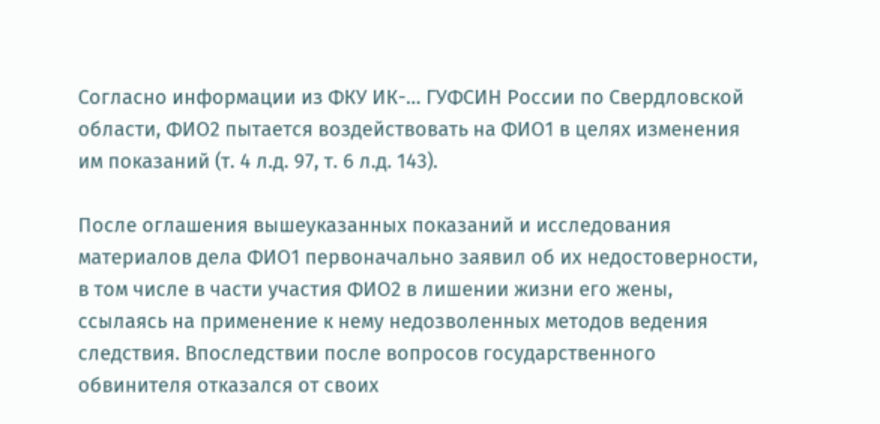Согласно информации из ФКУ ИК-... ГУФСИН России по Свердловской области, ФИО2 пытается воздействовать на ФИО1 в целях изменения им показаний (т. 4 л.д. 97, т. 6 л.д. 143).

После оглашения вышеуказанных показаний и исследования материалов дела ФИО1 первоначально заявил об их недостоверности, в том числе в части участия ФИО2 в лишении жизни его жены, ссылаясь на применение к нему недозволенных методов ведения следствия. Впоследствии после вопросов государственного обвинителя отказался от своих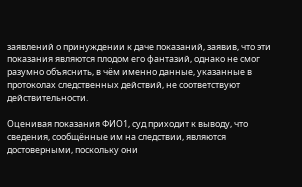заявлений о принуждении к даче показаний, заявив, что эти показания являются плодом его фантазий, однако не смог разумно объяснить, в чём именно данные, указанные в протоколах следственных действий, не соответствуют действительности.

Оценивая показания ФИО1, суд приходит к выводу, что сведения, сообщённые им на следствии, являются достоверными, поскольку они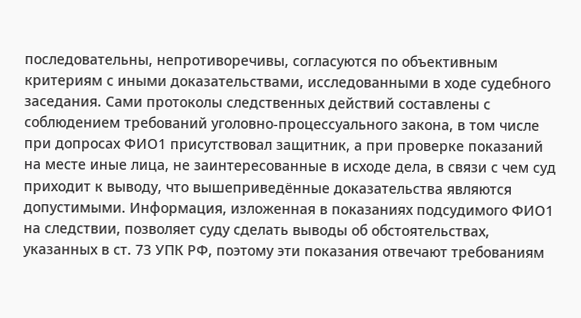последовательны, непротиворечивы, согласуются по объективным критериям с иными доказательствами, исследованными в ходе судебного заседания. Сами протоколы следственных действий составлены с соблюдением требований уголовно-процессуального закона, в том числе при допросах ФИО1 присутствовал защитник, а при проверке показаний на месте иные лица, не заинтересованные в исходе дела, в связи с чем суд приходит к выводу, что вышеприведённые доказательства являются допустимыми. Информация, изложенная в показаниях подсудимого ФИО1 на следствии, позволяет суду сделать выводы об обстоятельствах, указанных в ст. 73 УПК РФ, поэтому эти показания отвечают требованиям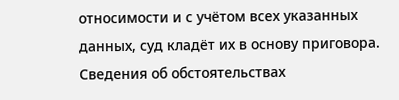относимости и с учётом всех указанных данных, суд кладёт их в основу приговора. Сведения об обстоятельствах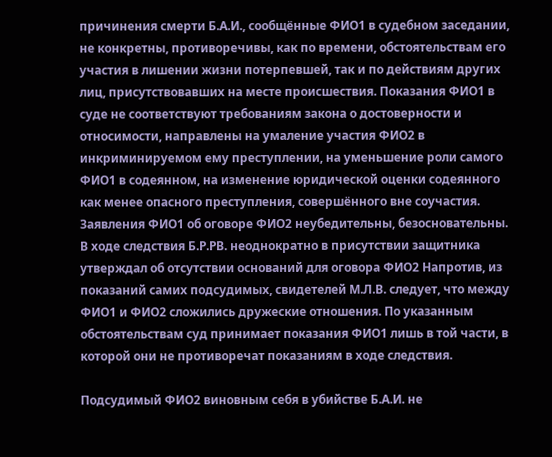причинения смерти Б.А.И., сообщённые ФИО1 в судебном заседании, не конкретны, противоречивы, как по времени, обстоятельствам его участия в лишении жизни потерпевшей, так и по действиям других лиц, присутствовавших на месте происшествия. Показания ФИО1 в суде не соответствуют требованиям закона о достоверности и относимости, направлены на умаление участия ФИО2 в инкриминируемом ему преступлении, на уменьшение роли самого ФИО1 в содеянном, на изменение юридической оценки содеянного как менее опасного преступления, совершённого вне соучастия. Заявления ФИО1 об оговоре ФИО2 неубедительны, безосновательны. В ходе следствия Б.Р.РВ. неоднократно в присутствии защитника утверждал об отсутствии оснований для оговора ФИО2 Напротив, из показаний самих подсудимых, свидетелей М.Л.В. следует, что между ФИО1 и ФИО2 сложились дружеские отношения. По указанным обстоятельствам суд принимает показания ФИО1 лишь в той части, в которой они не противоречат показаниям в ходе следствия.

Подсудимый ФИО2 виновным себя в убийстве Б.А.И. не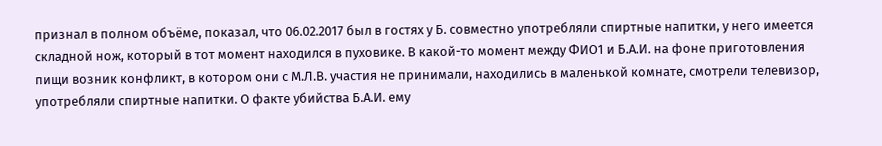признал в полном объёме, показал, что 06.02.2017 был в гостях у Б. совместно употребляли спиртные напитки, у него имеется складной нож, который в тот момент находился в пуховике. В какой-то момент между ФИО1 и Б.А.И. на фоне приготовления пищи возник конфликт, в котором они с М.Л.В. участия не принимали, находились в маленькой комнате, смотрели телевизор, употребляли спиртные напитки. О факте убийства Б.А.И. ему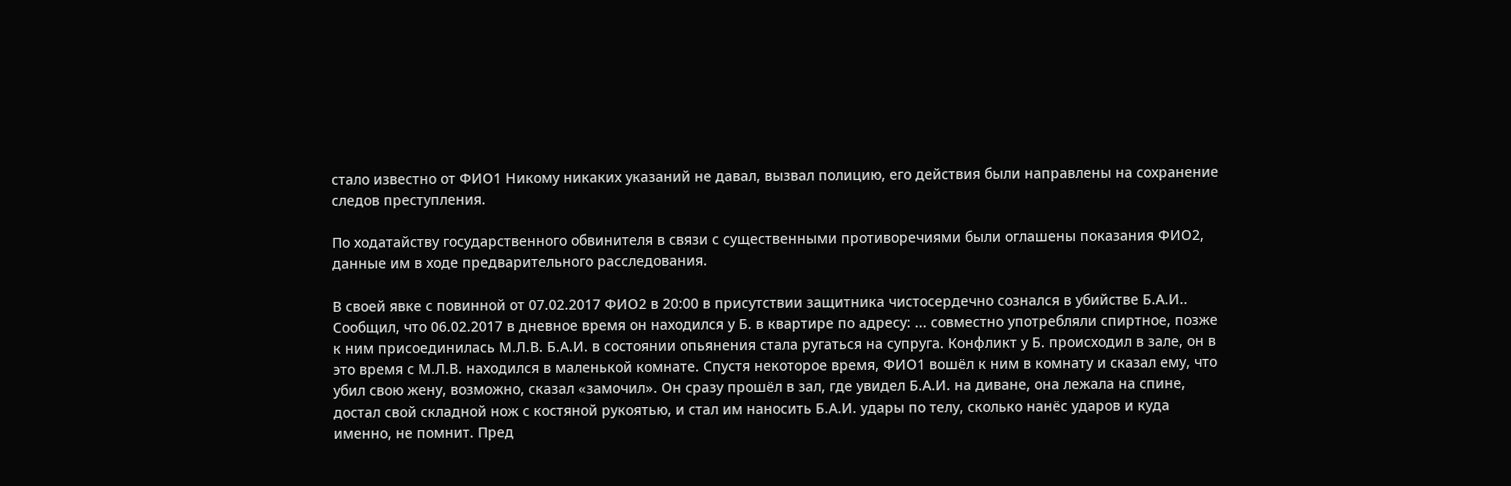стало известно от ФИО1 Никому никаких указаний не давал, вызвал полицию, его действия были направлены на сохранение следов преступления.

По ходатайству государственного обвинителя в связи с существенными противоречиями были оглашены показания ФИО2, данные им в ходе предварительного расследования.

В своей явке с повинной от 07.02.2017 ФИО2 в 20:00 в присутствии защитника чистосердечно сознался в убийстве Б.А.И.. Сообщил, что 06.02.2017 в дневное время он находился у Б. в квартире по адресу: ... совместно употребляли спиртное, позже к ним присоединилась М.Л.В. Б.А.И. в состоянии опьянения стала ругаться на супруга. Конфликт у Б. происходил в зале, он в это время с М.Л.В. находился в маленькой комнате. Спустя некоторое время, ФИО1 вошёл к ним в комнату и сказал ему, что убил свою жену, возможно, сказал «замочил». Он сразу прошёл в зал, где увидел Б.А.И. на диване, она лежала на спине, достал свой складной нож с костяной рукоятью, и стал им наносить Б.А.И. удары по телу, сколько нанёс ударов и куда именно, не помнит. Пред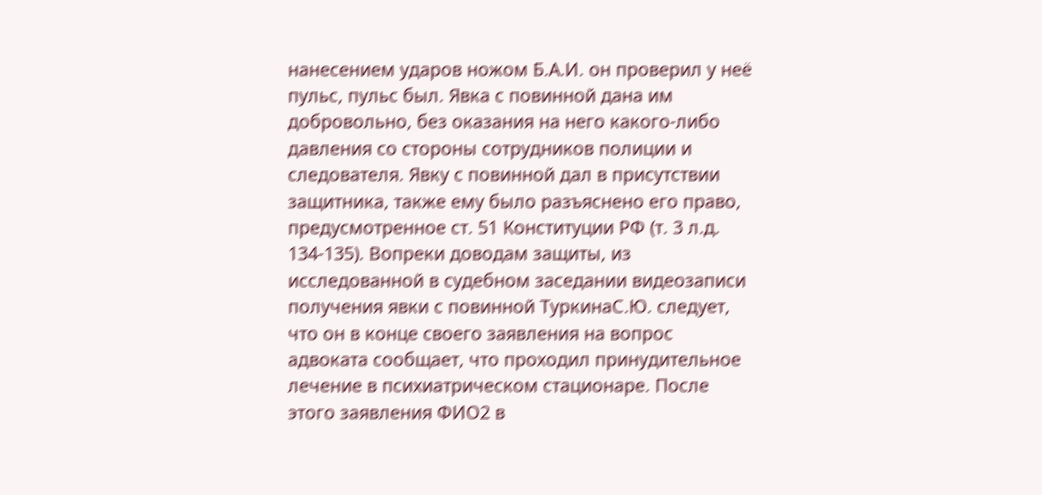нанесением ударов ножом Б.А.И. он проверил у неё пульс, пульс был. Явка с повинной дана им добровольно, без оказания на него какого-либо давления со стороны сотрудников полиции и следователя. Явку с повинной дал в присутствии защитника, также ему было разъяснено его право, предусмотренное ст. 51 Конституции РФ (т. 3 л.д. 134-135). Вопреки доводам защиты, из исследованной в судебном заседании видеозаписи получения явки с повинной ТуркинаС.Ю. следует, что он в конце своего заявления на вопрос адвоката сообщает, что проходил принудительное лечение в психиатрическом стационаре. После этого заявления ФИО2 в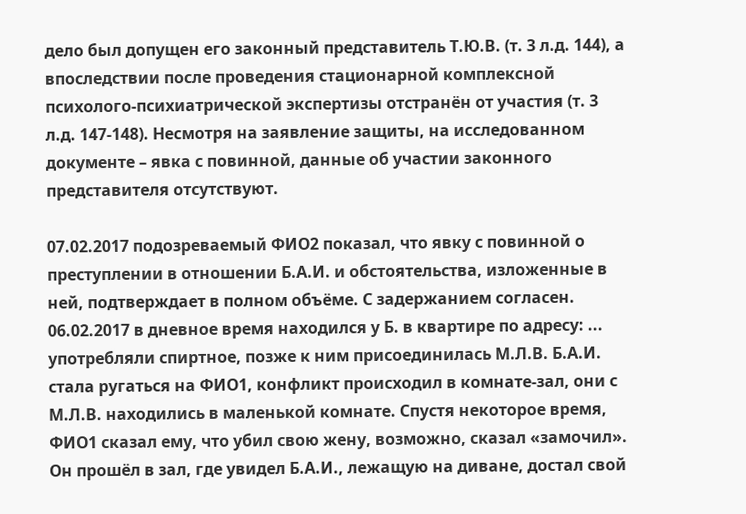дело был допущен его законный представитель Т.Ю.В. (т. 3 л.д. 144), а впоследствии после проведения стационарной комплексной психолого-психиатрической экспертизы отстранён от участия (т. 3 л.д. 147-148). Несмотря на заявление защиты, на исследованном документе – явка с повинной, данные об участии законного представителя отсутствуют.

07.02.2017 подозреваемый ФИО2 показал, что явку с повинной о преступлении в отношении Б.А.И. и обстоятельства, изложенные в ней, подтверждает в полном объёме. С задержанием согласен. 06.02.2017 в дневное время находился у Б. в квартире по адресу: ... употребляли спиртное, позже к ним присоединилась М.Л.В. Б.А.И. стала ругаться на ФИО1, конфликт происходил в комнате-зал, они с М.Л.В. находились в маленькой комнате. Спустя некоторое время, ФИО1 сказал ему, что убил свою жену, возможно, сказал «замочил». Он прошёл в зал, где увидел Б.А.И., лежащую на диване, достал свой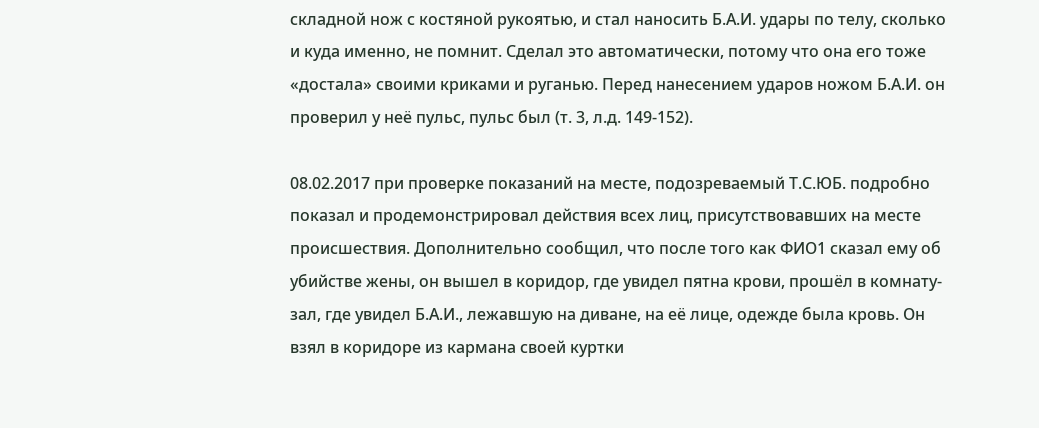складной нож с костяной рукоятью, и стал наносить Б.А.И. удары по телу, сколько и куда именно, не помнит. Сделал это автоматически, потому что она его тоже «достала» своими криками и руганью. Перед нанесением ударов ножом Б.А.И. он проверил у неё пульс, пульс был (т. 3, л.д. 149-152).

08.02.2017 при проверке показаний на месте, подозреваемый Т.С.ЮБ. подробно показал и продемонстрировал действия всех лиц, присутствовавших на месте происшествия. Дополнительно сообщил, что после того как ФИО1 сказал ему об убийстве жены, он вышел в коридор, где увидел пятна крови, прошёл в комнату-зал, где увидел Б.А.И., лежавшую на диване, на её лице, одежде была кровь. Он взял в коридоре из кармана своей куртки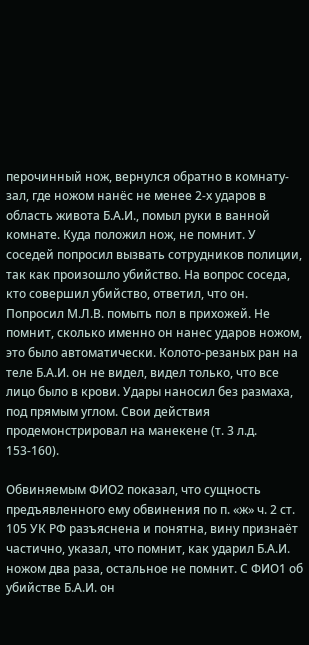перочинный нож, вернулся обратно в комнату-зал, где ножом нанёс не менее 2-х ударов в область живота Б.А.И., помыл руки в ванной комнате. Куда положил нож, не помнит. У соседей попросил вызвать сотрудников полиции, так как произошло убийство. На вопрос соседа, кто совершил убийство, ответил, что он. Попросил М.Л.В. помыть пол в прихожей. Не помнит, сколько именно он нанес ударов ножом, это было автоматически. Колото-резаных ран на теле Б.А.И. он не видел, видел только, что все лицо было в крови. Удары наносил без размаха, под прямым углом. Свои действия продемонстрировал на манекене (т. 3 л.д. 153-160).

Обвиняемым ФИО2 показал, что сущность предъявленного ему обвинения по п. «ж» ч. 2 ст. 105 УК РФ разъяснена и понятна, вину признаёт частично, указал, что помнит, как ударил Б.А.И. ножом два раза, остальное не помнит. С ФИО1 об убийстве Б.А.И. он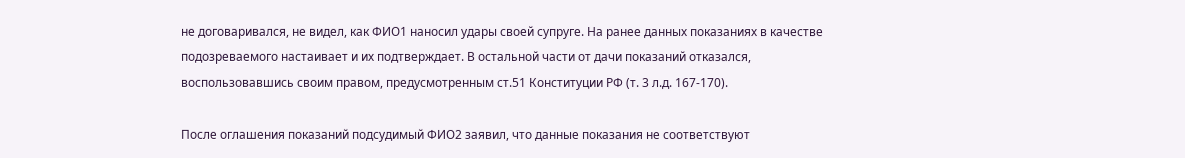не договаривался, не видел, как ФИО1 наносил удары своей супруге. На ранее данных показаниях в качестве подозреваемого настаивает и их подтверждает. В остальной части от дачи показаний отказался, воспользовавшись своим правом, предусмотренным ст.51 Конституции РФ (т. 3 л.д. 167-170).

После оглашения показаний подсудимый ФИО2 заявил, что данные показания не соответствуют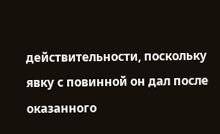действительности, поскольку явку с повинной он дал после оказанного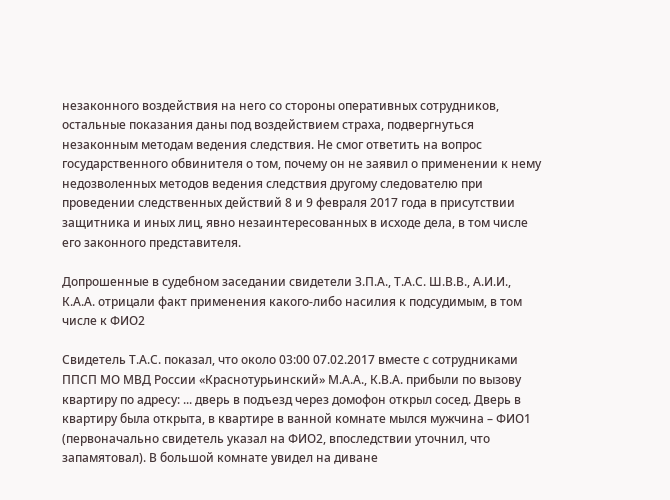незаконного воздействия на него со стороны оперативных сотрудников, остальные показания даны под воздействием страха, подвергнуться незаконным методам ведения следствия. Не смог ответить на вопрос государственного обвинителя о том, почему он не заявил о применении к нему недозволенных методов ведения следствия другому следователю при проведении следственных действий 8 и 9 февраля 2017 года в присутствии защитника и иных лиц, явно незаинтересованных в исходе дела, в том числе его законного представителя.

Допрошенные в судебном заседании свидетели З.П.А., Т.А.С. Ш.В.В., А.И.И., К.А.А. отрицали факт применения какого-либо насилия к подсудимым, в том числе к ФИО2

Свидетель Т.А.С. показал, что около 03:00 07.02.2017 вместе с сотрудниками ППСП МО МВД России «Краснотурьинский» М.А.А., К.В.А. прибыли по вызову квартиру по адресу: ... дверь в подъезд через домофон открыл сосед. Дверь в квартиру была открыта, в квартире в ванной комнате мылся мужчина – ФИО1 (первоначально свидетель указал на ФИО2, впоследствии уточнил, что запамятовал). В большой комнате увидел на диване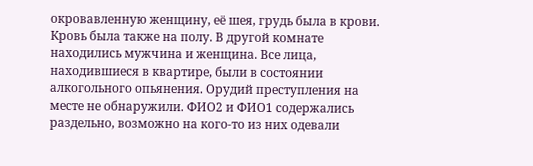окровавленную женщину, её шея, грудь была в крови. Кровь была также на полу. В другой комнате находились мужчина и женщина. Все лица, находившиеся в квартире, были в состоянии алкогольного опьянения. Орудий преступления на месте не обнаружили. ФИО2 и ФИО1 содержались раздельно, возможно на кого-то из них одевали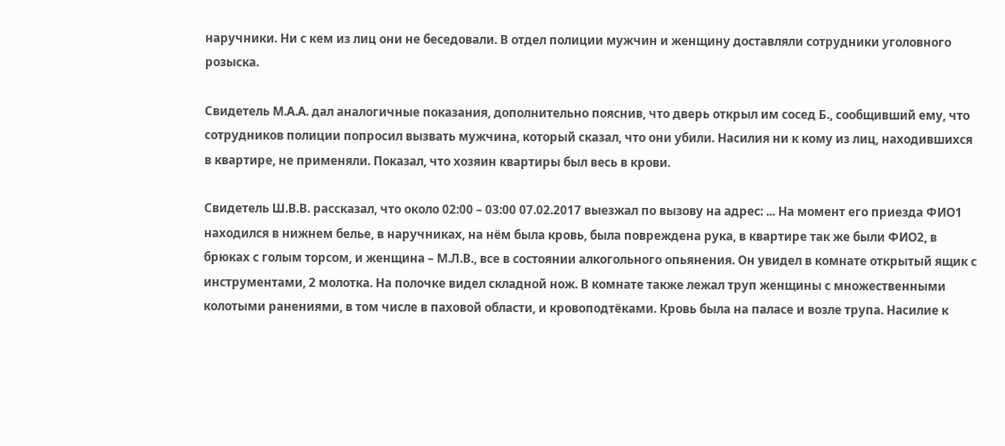наручники. Ни с кем из лиц они не беседовали. В отдел полиции мужчин и женщину доставляли сотрудники уголовного розыска.

Свидетель М.А.А. дал аналогичные показания, дополнительно пояснив, что дверь открыл им сосед Б., сообщивший ему, что сотрудников полиции попросил вызвать мужчина, который сказал, что они убили. Насилия ни к кому из лиц, находившихся в квартире, не применяли. Показал, что хозяин квартиры был весь в крови.

Свидетель Ш.В.В. рассказал, что около 02:00 – 03:00 07.02.2017 выезжал по вызову на адрес: ... На момент его приезда ФИО1 находился в нижнем белье, в наручниках, на нём была кровь, была повреждена рука, в квартире так же были ФИО2, в брюках с голым торсом, и женщина – М.Л.В., все в состоянии алкогольного опьянения. Он увидел в комнате открытый ящик с инструментами, 2 молотка. На полочке видел складной нож. В комнате также лежал труп женщины с множественными колотыми ранениями, в том числе в паховой области, и кровоподтёками. Кровь была на паласе и возле трупа. Насилие к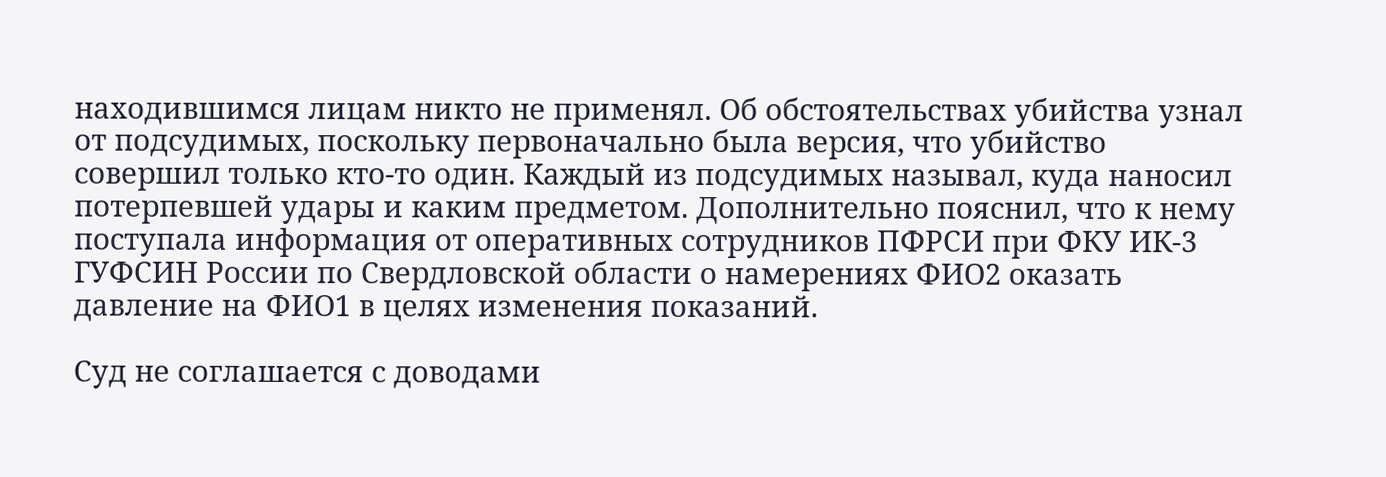находившимся лицам никто не применял. Об обстоятельствах убийства узнал от подсудимых, поскольку первоначально была версия, что убийство совершил только кто-то один. Каждый из подсудимых называл, куда наносил потерпевшей удары и каким предметом. Дополнительно пояснил, что к нему поступала информация от оперативных сотрудников ПФРСИ при ФКУ ИК-3 ГУФСИН России по Свердловской области о намерениях ФИО2 оказать давление на ФИО1 в целях изменения показаний.

Суд не соглашается с доводами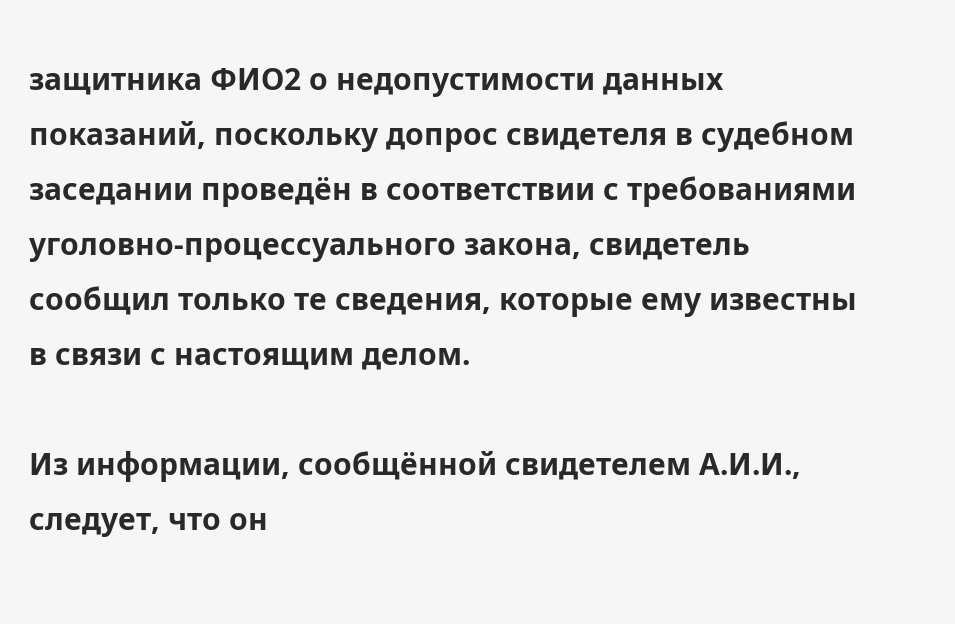защитника ФИО2 о недопустимости данных показаний, поскольку допрос свидетеля в судебном заседании проведён в соответствии с требованиями уголовно-процессуального закона, свидетель сообщил только те сведения, которые ему известны в связи с настоящим делом.

Из информации, сообщённой свидетелем А.И.И., следует, что он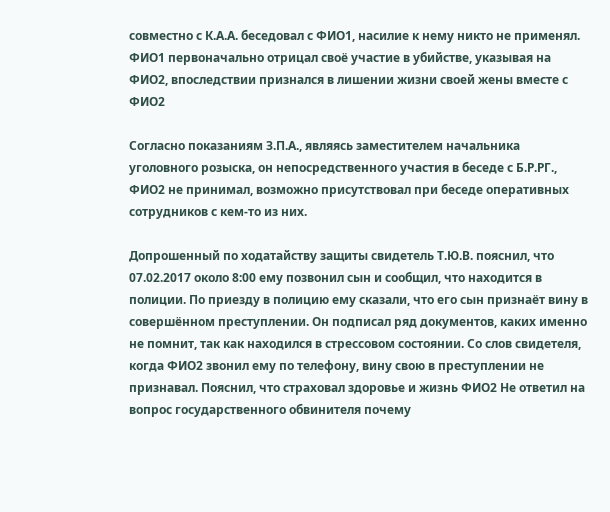совместно с К.А.А. беседовал с ФИО1, насилие к нему никто не применял. ФИО1 первоначально отрицал своё участие в убийстве, указывая на ФИО2, впоследствии признался в лишении жизни своей жены вместе с ФИО2

Согласно показаниям З.П.А., являясь заместителем начальника уголовного розыска, он непосредственного участия в беседе с Б.Р.РГ., ФИО2 не принимал, возможно присутствовал при беседе оперативных сотрудников с кем-то из них.

Допрошенный по ходатайству защиты свидетель Т.Ю.В. пояснил, что 07.02.2017 около 8:00 ему позвонил сын и сообщил, что находится в полиции. По приезду в полицию ему сказали, что его сын признаёт вину в совершённом преступлении. Он подписал ряд документов, каких именно не помнит, так как находился в стрессовом состоянии. Со слов свидетеля, когда ФИО2 звонил ему по телефону, вину свою в преступлении не признавал. Пояснил, что страховал здоровье и жизнь ФИО2 Не ответил на вопрос государственного обвинителя почему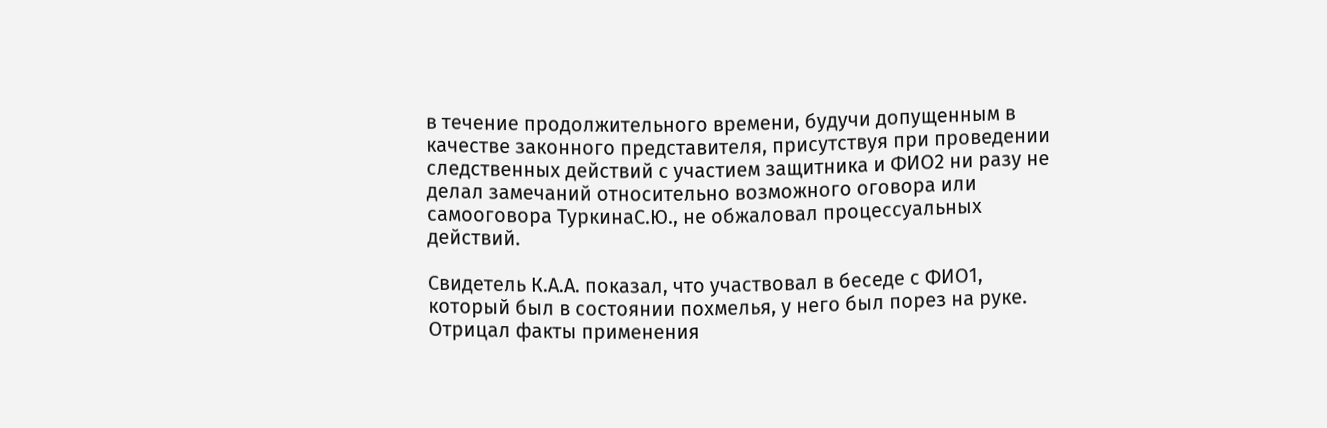в течение продолжительного времени, будучи допущенным в качестве законного представителя, присутствуя при проведении следственных действий с участием защитника и ФИО2 ни разу не делал замечаний относительно возможного оговора или самооговора ТуркинаС.Ю., не обжаловал процессуальных действий.

Свидетель К.А.А. показал, что участвовал в беседе с ФИО1, который был в состоянии похмелья, у него был порез на руке. Отрицал факты применения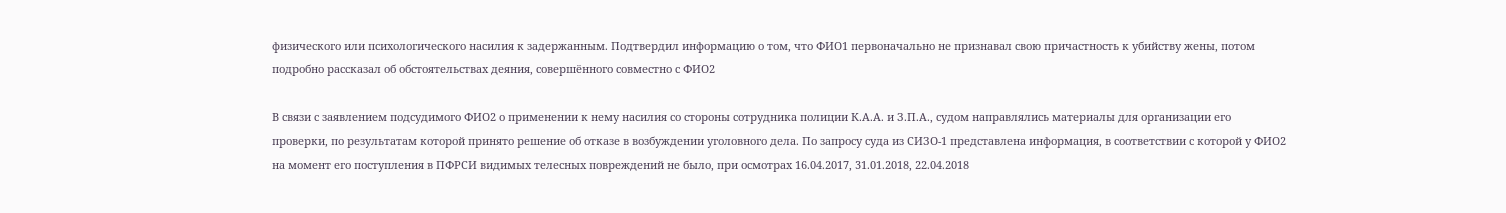физического или психологического насилия к задержанным. Подтвердил информацию о том, что ФИО1 первоначально не признавал свою причастность к убийству жены, потом подробно рассказал об обстоятельствах деяния, совершённого совместно с ФИО2

В связи с заявлением подсудимого ФИО2 о применении к нему насилия со стороны сотрудника полиции К.А.А. и З.П.А., судом направлялись материалы для организации его проверки, по результатам которой принято решение об отказе в возбуждении уголовного дела. По запросу суда из СИЗО-1 представлена информация, в соответствии с которой у ФИО2 на момент его поступления в ПФРСИ видимых телесных повреждений не было, при осмотрах 16.04.2017, 31.01.2018, 22.04.2018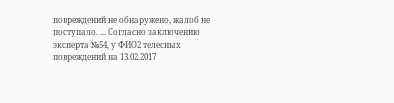повреждений не обнаружено, жалоб не поступало. ... Согласно заключению эксперта №54, у ФИО2 телесных повреждений на 13.02.2017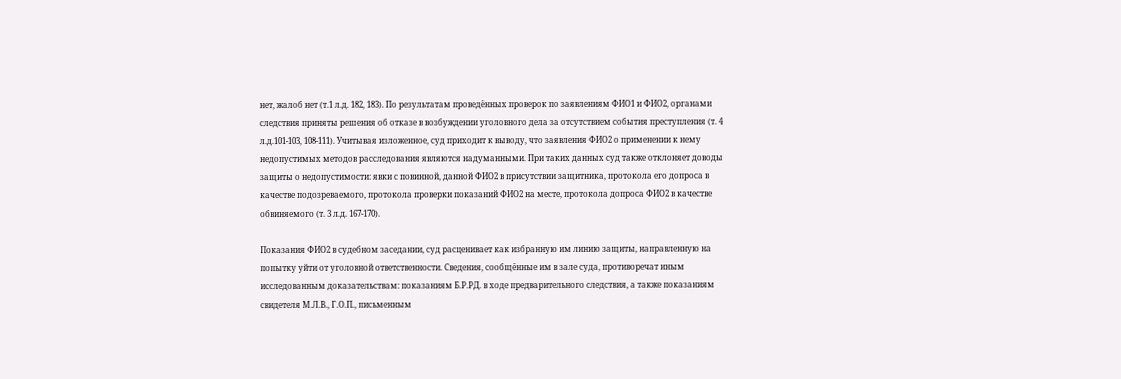нет, жалоб нет (т.1 л.д. 182, 183). По результатам проведённых проверок по заявлениям ФИО1 и ФИО2, органами следствия приняты решения об отказе в возбуждении уголовного дела за отсутствием события преступления (т. 4 л.д.101-103, 108-111). Учитывая изложенное, суд приходит к выводу, что заявления ФИО2 о применении к нему недопустимых методов расследования являются надуманными. При таких данных суд также отклоняет доводы защиты о недопустимости: явки с повинной, данной ФИО2 в присутствии защитника, протокола его допроса в качестве подозреваемого, протокола проверки показаний ФИО2 на месте, протокола допроса ФИО2 в качестве обвиняемого (т. 3 л.д. 167-170).

Показания ФИО2 в судебном заседании, суд расценивает как избранную им линию защиты, направленную на попытку уйти от уголовной ответственности. Сведения, сообщённые им в зале суда, противоречат иным исследованным доказательствам: показаниям Б.Р.РД. в ходе предварительного следствия, а также показаниям свидетеля М.Л.В., Г.О.П., письменным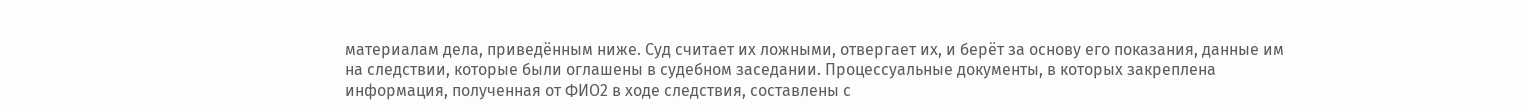материалам дела, приведённым ниже. Суд считает их ложными, отвергает их, и берёт за основу его показания, данные им на следствии, которые были оглашены в судебном заседании. Процессуальные документы, в которых закреплена информация, полученная от ФИО2 в ходе следствия, составлены с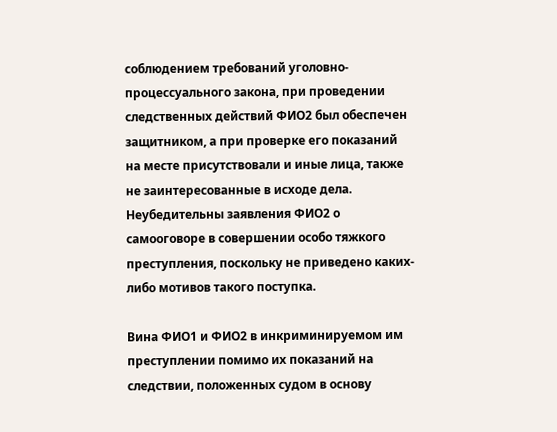соблюдением требований уголовно-процессуального закона, при проведении следственных действий ФИО2 был обеспечен защитником, а при проверке его показаний на месте присутствовали и иные лица, также не заинтересованные в исходе дела. Неубедительны заявления ФИО2 о самооговоре в совершении особо тяжкого преступления, поскольку не приведено каких-либо мотивов такого поступка.

Вина ФИО1 и ФИО2 в инкриминируемом им преступлении помимо их показаний на следствии, положенных судом в основу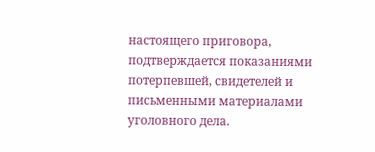настоящего приговора, подтверждается показаниями потерпевшей, свидетелей и письменными материалами уголовного дела.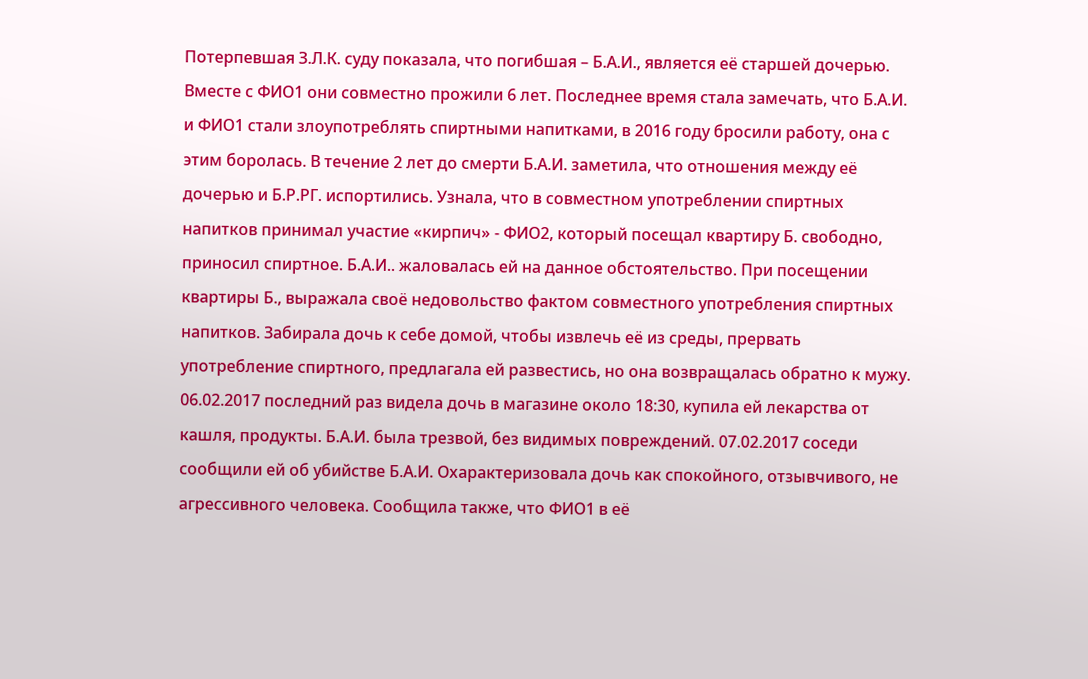Потерпевшая З.Л.К. суду показала, что погибшая – Б.А.И., является её старшей дочерью. Вместе с ФИО1 они совместно прожили 6 лет. Последнее время стала замечать, что Б.А.И. и ФИО1 стали злоупотреблять спиртными напитками, в 2016 году бросили работу, она с этим боролась. В течение 2 лет до смерти Б.А.И. заметила, что отношения между её дочерью и Б.Р.РГ. испортились. Узнала, что в совместном употреблении спиртных напитков принимал участие «кирпич» - ФИО2, который посещал квартиру Б. свободно, приносил спиртное. Б.А.И.. жаловалась ей на данное обстоятельство. При посещении квартиры Б., выражала своё недовольство фактом совместного употребления спиртных напитков. Забирала дочь к себе домой, чтобы извлечь её из среды, прервать употребление спиртного, предлагала ей развестись, но она возвращалась обратно к мужу. 06.02.2017 последний раз видела дочь в магазине около 18:30, купила ей лекарства от кашля, продукты. Б.А.И. была трезвой, без видимых повреждений. 07.02.2017 соседи сообщили ей об убийстве Б.А.И. Охарактеризовала дочь как спокойного, отзывчивого, не агрессивного человека. Сообщила также, что ФИО1 в её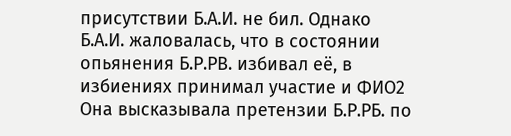присутствии Б.А.И. не бил. Однако Б.А.И. жаловалась, что в состоянии опьянения Б.Р.РВ. избивал её, в избиениях принимал участие и ФИО2 Она высказывала претензии Б.Р.РБ. по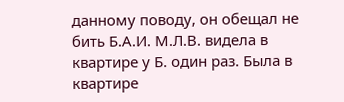данному поводу, он обещал не бить Б.А.И. М.Л.В. видела в квартире у Б. один раз. Была в квартире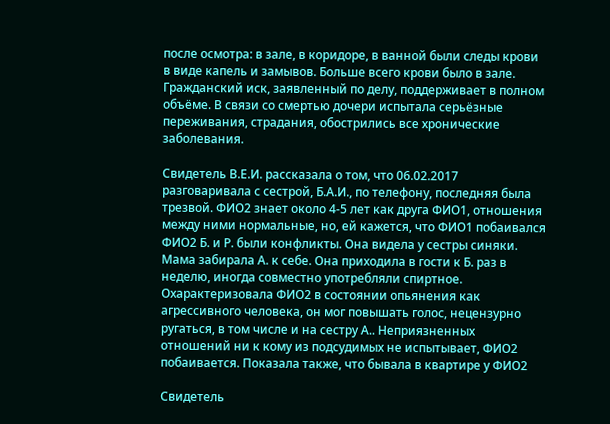после осмотра: в зале, в коридоре, в ванной были следы крови в виде капель и замывов. Больше всего крови было в зале. Гражданский иск, заявленный по делу, поддерживает в полном объёме. В связи со смертью дочери испытала серьёзные переживания, страдания, обострились все хронические заболевания.

Свидетель В.Е.И. рассказала о том, что 06.02.2017 разговаривала с сестрой, Б.А.И., по телефону, последняя была трезвой. ФИО2 знает около 4-5 лет как друга ФИО1, отношения между ними нормальные, но, ей кажется, что ФИО1 побаивался ФИО2 Б. и Р. были конфликты. Она видела у сестры синяки. Мама забирала А. к себе. Она приходила в гости к Б. раз в неделю, иногда совместно употребляли спиртное. Охарактеризовала ФИО2 в состоянии опьянения как агрессивного человека, он мог повышать голос, нецензурно ругаться, в том числе и на сестру А.. Неприязненных отношений ни к кому из подсудимых не испытывает, ФИО2 побаивается. Показала также, что бывала в квартире у ФИО2

Свидетель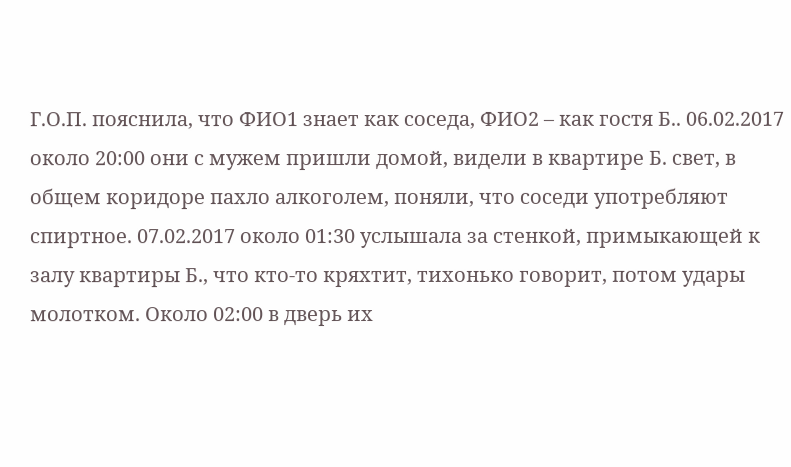Г.О.П. пояснила, что ФИО1 знает как соседа, ФИО2 – как гостя Б.. 06.02.2017 около 20:00 они с мужем пришли домой, видели в квартире Б. свет, в общем коридоре пахло алкоголем, поняли, что соседи употребляют спиртное. 07.02.2017 около 01:30 услышала за стенкой, примыкающей к залу квартиры Б., что кто-то кряхтит, тихонько говорит, потом удары молотком. Около 02:00 в дверь их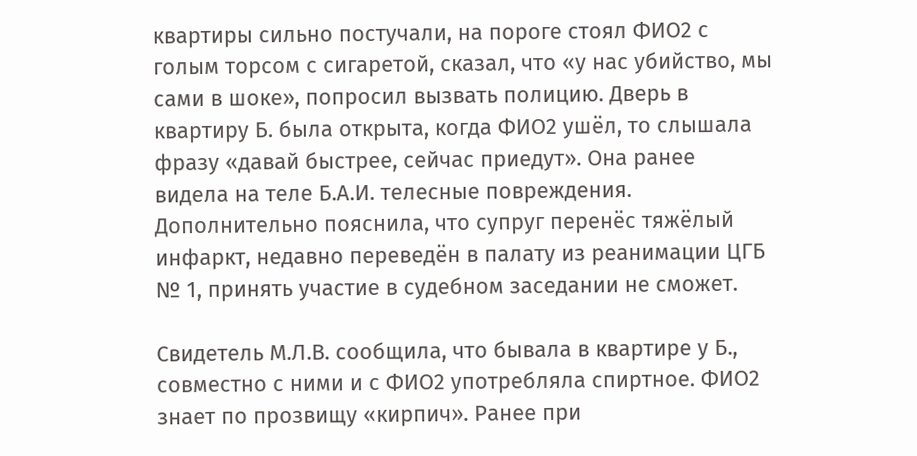квартиры сильно постучали, на пороге стоял ФИО2 с голым торсом с сигаретой, сказал, что «у нас убийство, мы сами в шоке», попросил вызвать полицию. Дверь в квартиру Б. была открыта, когда ФИО2 ушёл, то слышала фразу «давай быстрее, сейчас приедут». Она ранее видела на теле Б.А.И. телесные повреждения. Дополнительно пояснила, что супруг перенёс тяжёлый инфаркт, недавно переведён в палату из реанимации ЦГБ № 1, принять участие в судебном заседании не сможет.

Свидетель М.Л.В. сообщила, что бывала в квартире у Б., совместно с ними и с ФИО2 употребляла спиртное. ФИО2 знает по прозвищу «кирпич». Ранее при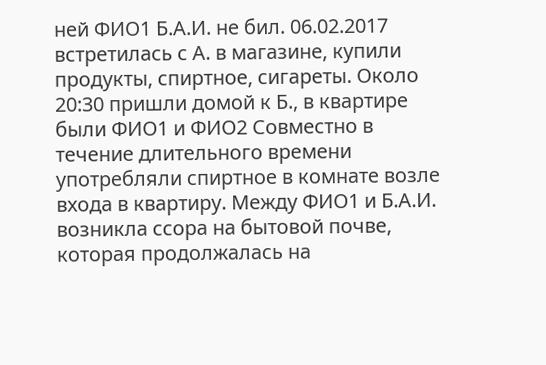ней ФИО1 Б.А.И. не бил. 06.02.2017 встретилась с А. в магазине, купили продукты, спиртное, сигареты. Около 20:30 пришли домой к Б., в квартире были ФИО1 и ФИО2 Совместно в течение длительного времени употребляли спиртное в комнате возле входа в квартиру. Между ФИО1 и Б.А.И. возникла ссора на бытовой почве, которая продолжалась на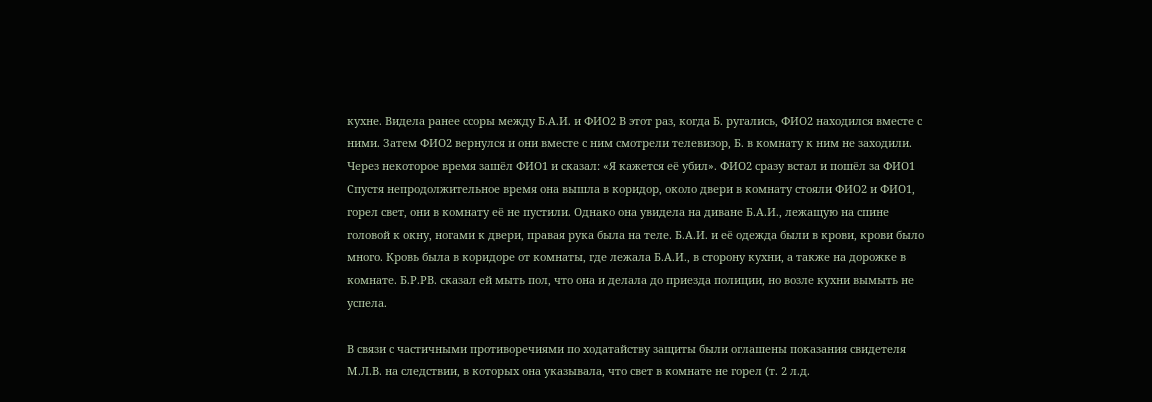кухне. Видела ранее ссоры между Б.А.И. и ФИО2 В этот раз, когда Б. ругались, ФИО2 находился вместе с ними. Затем ФИО2 вернулся и они вместе с ним смотрели телевизор, Б. в комнату к ним не заходили. Через некоторое время зашёл ФИО1 и сказал: «Я кажется её убил». ФИО2 сразу встал и пошёл за ФИО1 Спустя непродолжительное время она вышла в коридор, около двери в комнату стояли ФИО2 и ФИО1, горел свет, они в комнату её не пустили. Однако она увидела на диване Б.А.И., лежащую на спине головой к окну, ногами к двери, правая рука была на теле. Б.А.И. и её одежда были в крови, крови было много. Кровь была в коридоре от комнаты, где лежала Б.А.И., в сторону кухни, а также на дорожке в комнате. Б.Р.РВ. сказал ей мыть пол, что она и делала до приезда полиции, но возле кухни вымыть не успела.

В связи с частичными противоречиями по ходатайству защиты были оглашены показания свидетеля М.Л.В. на следствии, в которых она указывала, что свет в комнате не горел (т. 2 л.д.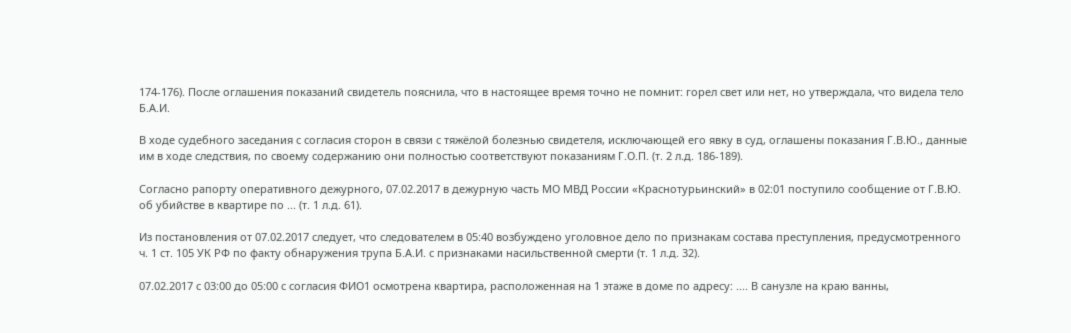174-176). После оглашения показаний свидетель пояснила, что в настоящее время точно не помнит: горел свет или нет, но утверждала, что видела тело Б.А.И.

В ходе судебного заседания с согласия сторон в связи с тяжёлой болезнью свидетеля, исключающей его явку в суд, оглашены показания Г.В.Ю., данные им в ходе следствия, по своему содержанию они полностью соответствуют показаниям Г.О.П. (т. 2 л.д. 186-189).

Согласно рапорту оперативного дежурного, 07.02.2017 в дежурную часть МО МВД России «Краснотурьинский» в 02:01 поступило сообщение от Г.В.Ю. об убийстве в квартире по ... (т. 1 л.д. 61).

Из постановления от 07.02.2017 следует, что следователем в 05:40 возбуждено уголовное дело по признакам состава преступления, предусмотренного ч. 1 ст. 105 УК РФ по факту обнаружения трупа Б.А.И. с признаками насильственной смерти (т. 1 л.д. 32).

07.02.2017 с 03:00 до 05:00 с согласия ФИО1 осмотрена квартира, расположенная на 1 этаже в доме по адресу: .... В санузле на краю ванны,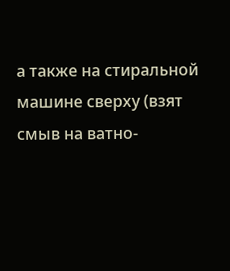а также на стиральной машине сверху (взят смыв на ватно-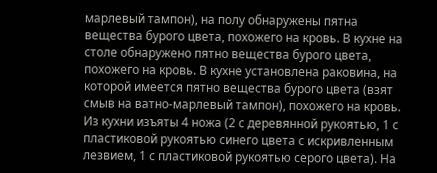марлевый тампон), на полу обнаружены пятна вещества бурого цвета, похожего на кровь. В кухне на столе обнаружено пятно вещества бурого цвета, похожего на кровь. В кухне установлена раковина, на которой имеется пятно вещества бурого цвета (взят смыв на ватно-марлевый тампон), похожего на кровь. Из кухни изъяты 4 ножа (2 с деревянной рукоятью, 1 с пластиковой рукоятью синего цвета с искривленным лезвием, 1 с пластиковой рукоятью серого цвета). На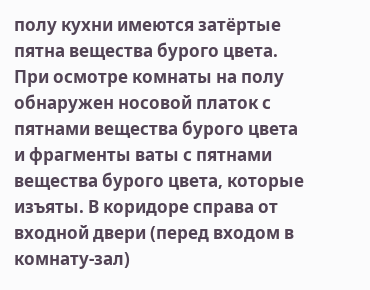полу кухни имеются затёртые пятна вещества бурого цвета. При осмотре комнаты на полу обнаружен носовой платок с пятнами вещества бурого цвета и фрагменты ваты с пятнами вещества бурого цвета, которые изъяты. В коридоре справа от входной двери (перед входом в комнату-зал)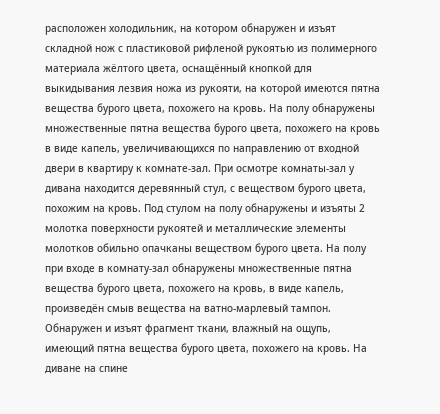расположен холодильник, на котором обнаружен и изъят складной нож с пластиковой рифленой рукоятью из полимерного материала жёлтого цвета, оснащённый кнопкой для выкидывания лезвия ножа из рукояти, на которой имеются пятна вещества бурого цвета, похожего на кровь. На полу обнаружены множественные пятна вещества бурого цвета, похожего на кровь в виде капель, увеличивающихся по направлению от входной двери в квартиру к комнате-зал. При осмотре комнаты-зал у дивана находится деревянный стул, с веществом бурого цвета, похожим на кровь. Под стулом на полу обнаружены и изъяты 2 молотка поверхности рукоятей и металлические элементы молотков обильно опачканы веществом бурого цвета. На полу при входе в комнату-зал обнаружены множественные пятна вещества бурого цвета, похожего на кровь, в виде капель, произведён смыв вещества на ватно-марлевый тампон. Обнаружен и изъят фрагмент ткани, влажный на ощупь, имеющий пятна вещества бурого цвета, похожего на кровь. На диване на спине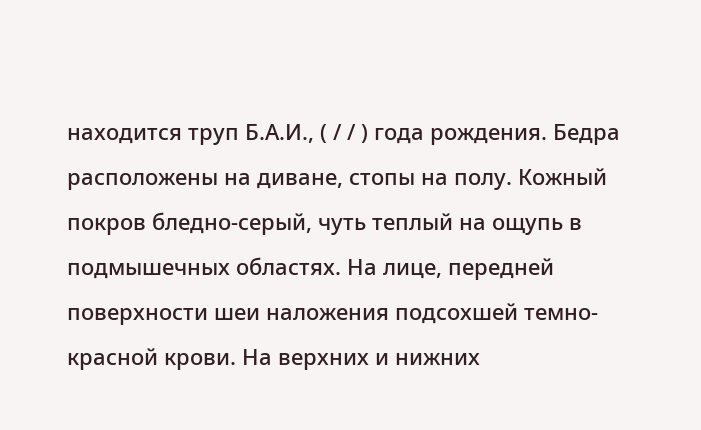находится труп Б.А.И., ( / / ) года рождения. Бедра расположены на диване, стопы на полу. Кожный покров бледно-серый, чуть теплый на ощупь в подмышечных областях. На лице, передней поверхности шеи наложения подсохшей темно-красной крови. На верхних и нижних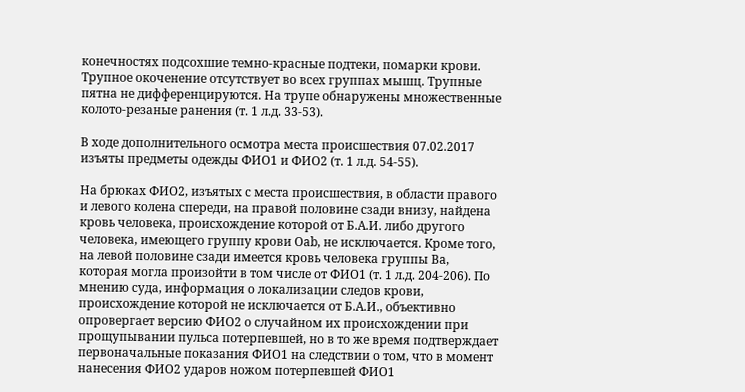конечностях подсохшие темно-красные подтеки, помарки крови. Трупное окоченение отсутствует во всех группах мышц. Трупные пятна не дифференцируются. На трупе обнаружены множественные колото-резаные ранения (т. 1 л.д. 33-53).

В ходе дополнительного осмотра места происшествия 07.02.2017 изъяты предметы одежды ФИО1 и ФИО2 (т. 1 л.д. 54-55).

На брюках ФИО2, изъятых с места происшествия, в области правого и левого колена спереди, на правой половине сзади внизу, найдена кровь человека, происхождение которой от Б.А.И. либо другого человека, имеющего группу крови Оab, не исключается. Кроме того, на левой половине сзади имеется кровь человека группы Вa, которая могла произойти в том числе от ФИО1 (т. 1 л.д. 204-206). По мнению суда, информация о локализации следов крови, происхождение которой не исключается от Б.А.И., объективно опровергает версию ФИО2 о случайном их происхождении при прощупывании пульса потерпевшей, но в то же время подтверждает первоначальные показания ФИО1 на следствии о том, что в момент нанесения ФИО2 ударов ножом потерпевшей ФИО1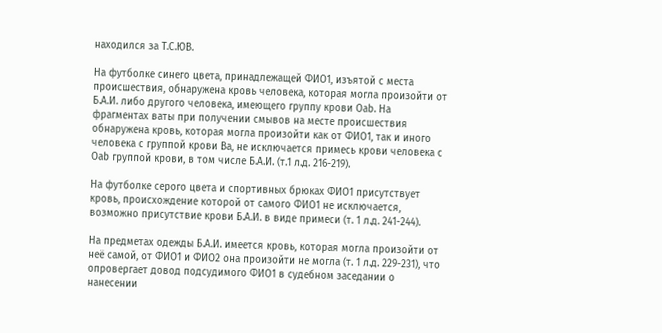находился за Т.С.ЮВ.

На футболке синего цвета, принадлежащей ФИО1, изъятой с места происшествия, обнаружена кровь человека, которая могла произойти от Б.А.И. либо другого человека, имеющего группу крови Оab. На фрагментах ваты при получении смывов на месте происшествия обнаружена кровь, которая могла произойти как от ФИО1, так и иного человека с группой крови Вa, не исключается примесь крови человека с Оab группой крови, в том числе Б.А.И. (т.1 л.д. 216-219).

На футболке серого цвета и спортивных брюках ФИО1 присутствует кровь, происхождение которой от самого ФИО1 не исключается, возможно присутствие крови Б.А.И. в виде примеси (т. 1 л.д. 241-244).

На предметах одежды Б.А.И. имеется кровь, которая могла произойти от неё самой, от ФИО1 и ФИО2 она произойти не могла (т. 1 л.д. 229-231), что опровергает довод подсудимого ФИО1 в судебном заседании о нанесении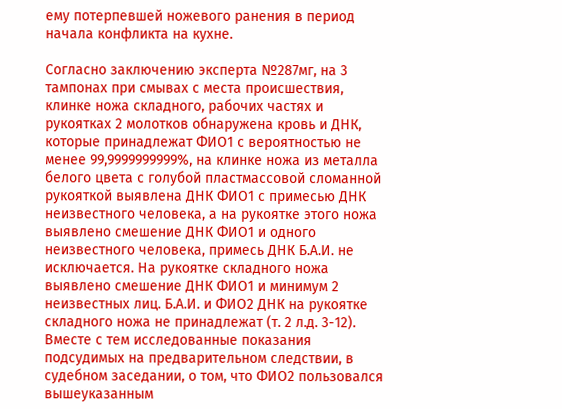ему потерпевшей ножевого ранения в период начала конфликта на кухне.

Согласно заключению эксперта №287мг, на 3 тампонах при смывах с места происшествия, клинке ножа складного, рабочих частях и рукоятках 2 молотков обнаружена кровь и ДНК, которые принадлежат ФИО1 с вероятностью не менее 99,9999999999%, на клинке ножа из металла белого цвета с голубой пластмассовой сломанной рукояткой выявлена ДНК ФИО1 с примесью ДНК неизвестного человека, а на рукоятке этого ножа выявлено смешение ДНК ФИО1 и одного неизвестного человека, примесь ДНК Б.А.И. не исключается. На рукоятке складного ножа выявлено смешение ДНК ФИО1 и минимум 2 неизвестных лиц. Б.А.И. и ФИО2 ДНК на рукоятке складного ножа не принадлежат (т. 2 л.д. 3-12). Вместе с тем исследованные показания подсудимых на предварительном следствии, в судебном заседании, о том, что ФИО2 пользовался вышеуказанным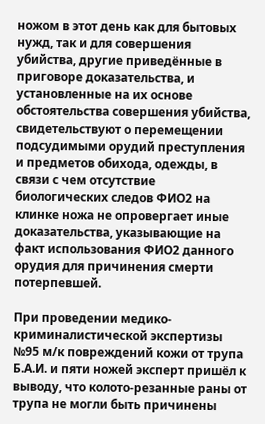ножом в этот день как для бытовых нужд, так и для совершения убийства, другие приведённые в приговоре доказательства, и установленные на их основе обстоятельства совершения убийства, свидетельствуют о перемещении подсудимыми орудий преступления и предметов обихода, одежды, в связи с чем отсутствие биологических следов ФИО2 на клинке ножа не опровергает иные доказательства, указывающие на факт использования ФИО2 данного орудия для причинения смерти потерпевшей.

При проведении медико-криминалистической экспертизы №95 м/к повреждений кожи от трупа Б.А.И. и пяти ножей эксперт пришёл к выводу, что колото-резанные раны от трупа не могли быть причинены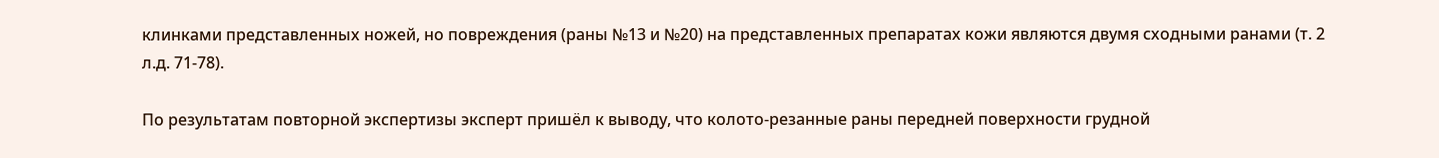клинками представленных ножей, но повреждения (раны №13 и №20) на представленных препаратах кожи являются двумя сходными ранами (т. 2 л.д. 71-78).

По результатам повторной экспертизы эксперт пришёл к выводу, что колото-резанные раны передней поверхности грудной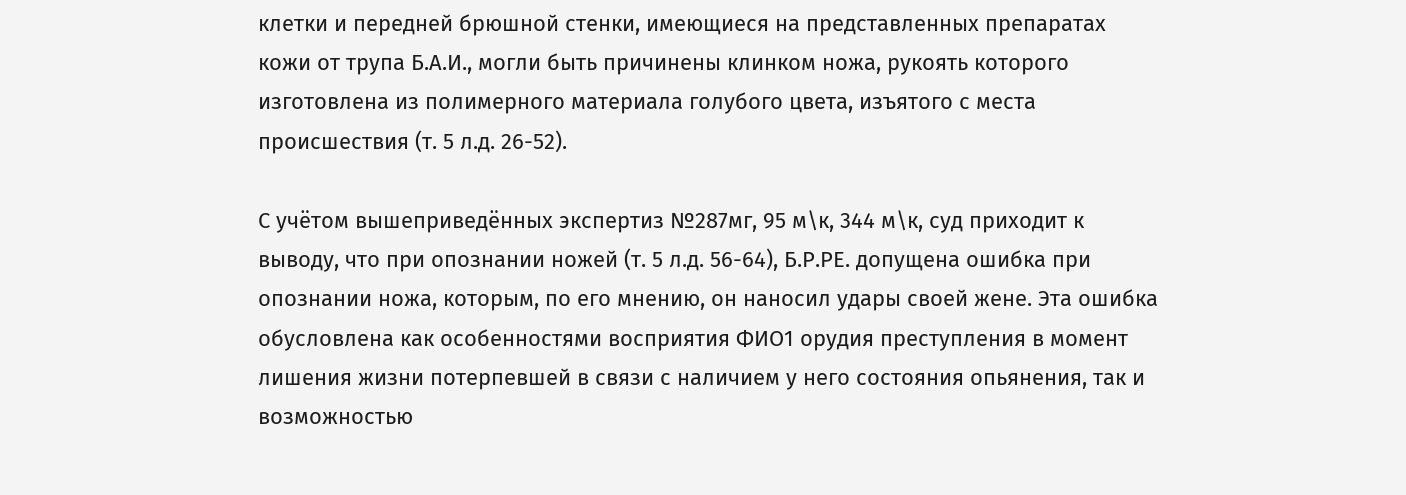клетки и передней брюшной стенки, имеющиеся на представленных препаратах кожи от трупа Б.А.И., могли быть причинены клинком ножа, рукоять которого изготовлена из полимерного материала голубого цвета, изъятого с места происшествия (т. 5 л.д. 26-52).

С учётом вышеприведённых экспертиз №287мг, 95 м\к, 344 м\к, суд приходит к выводу, что при опознании ножей (т. 5 л.д. 56-64), Б.Р.РЕ. допущена ошибка при опознании ножа, которым, по его мнению, он наносил удары своей жене. Эта ошибка обусловлена как особенностями восприятия ФИО1 орудия преступления в момент лишения жизни потерпевшей в связи с наличием у него состояния опьянения, так и возможностью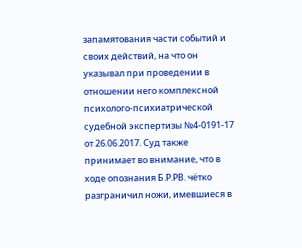запамятования части событий и своих действий, на что он указывал при проведении в отношении него комплексной психолого-психиатрической судебной экспертизы №4-0191-17 от 26.06.2017. Суд также принимает во внимание, что в ходе опознания Б.Р.РВ. чётко разграничил ножи, имевшиеся в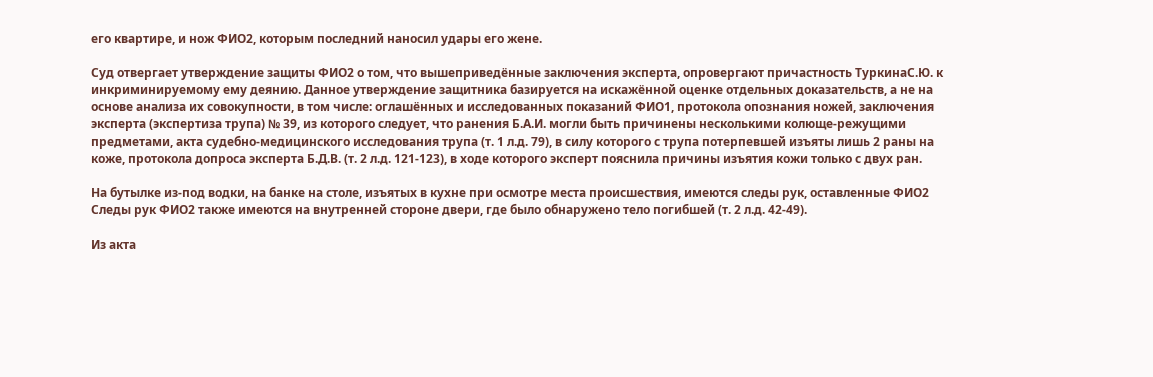его квартире, и нож ФИО2, которым последний наносил удары его жене.

Суд отвергает утверждение защиты ФИО2 о том, что вышеприведённые заключения эксперта, опровергают причастность ТуркинаС.Ю. к инкриминируемому ему деянию. Данное утверждение защитника базируется на искажённой оценке отдельных доказательств, а не на основе анализа их совокупности, в том числе: оглашённых и исследованных показаний ФИО1, протокола опознания ножей, заключения эксперта (экспертиза трупа) № 39, из которого следует, что ранения Б.А.И. могли быть причинены несколькими колюще-режущими предметами, акта судебно-медицинского исследования трупа (т. 1 л.д. 79), в силу которого с трупа потерпевшей изъяты лишь 2 раны на коже, протокола допроса эксперта Б.Д.В. (т. 2 л.д. 121-123), в ходе которого эксперт пояснила причины изъятия кожи только с двух ран.

На бутылке из-под водки, на банке на столе, изъятых в кухне при осмотре места происшествия, имеются следы рук, оставленные ФИО2 Следы рук ФИО2 также имеются на внутренней стороне двери, где было обнаружено тело погибшей (т. 2 л.д. 42-49).

Из акта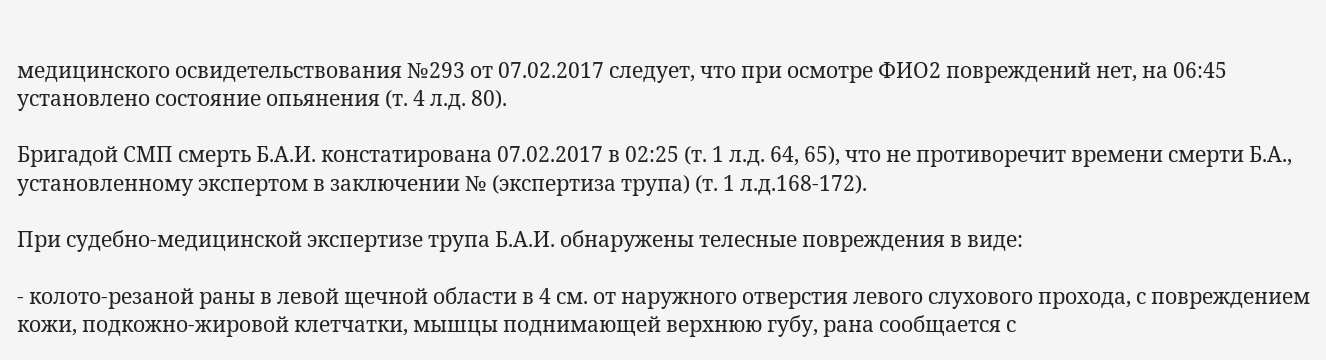медицинского освидетельствования №293 от 07.02.2017 следует, что при осмотре ФИО2 повреждений нет, на 06:45 установлено состояние опьянения (т. 4 л.д. 80).

Бригадой СМП смерть Б.А.И. констатирована 07.02.2017 в 02:25 (т. 1 л.д. 64, 65), что не противоречит времени смерти Б.А., установленному экспертом в заключении № (экспертиза трупа) (т. 1 л.д.168-172).

При судебно-медицинской экспертизе трупа Б.А.И. обнаружены телесные повреждения в виде:

- колото-резаной раны в левой щечной области в 4 см. от наружного отверстия левого слухового прохода, с повреждением кожи, подкожно-жировой клетчатки, мышцы поднимающей верхнюю губу, рана сообщается с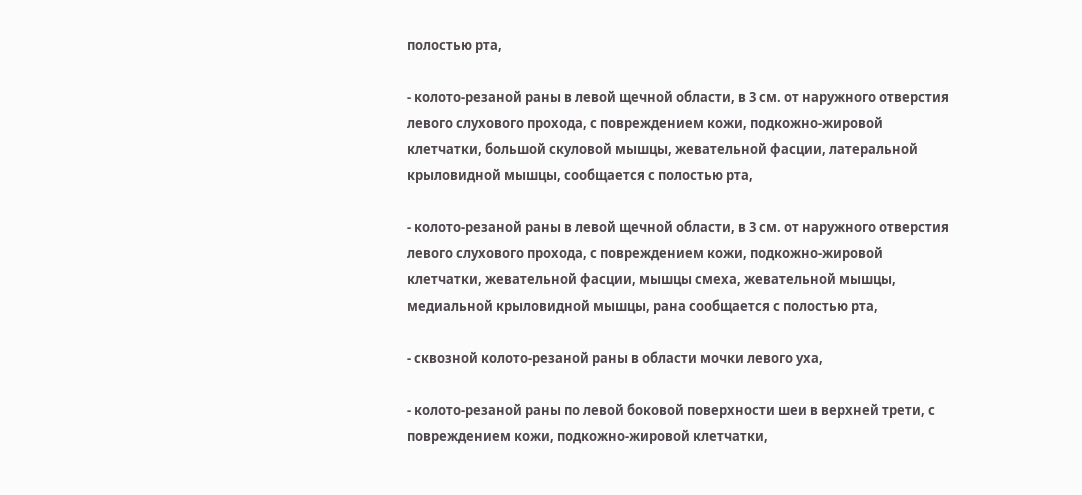полостью рта,

- колото-резаной раны в левой щечной области, в 3 см. от наружного отверстия левого слухового прохода, с повреждением кожи, подкожно-жировой клетчатки, большой скуловой мышцы, жевательной фасции, латеральной крыловидной мышцы, сообщается с полостью рта,

- колото-резаной раны в левой щечной области, в 3 см. от наружного отверстия левого слухового прохода, с повреждением кожи, подкожно-жировой клетчатки, жевательной фасции, мышцы смеха, жевательной мышцы, медиальной крыловидной мышцы, рана сообщается с полостью рта,

- сквозной колото-резаной раны в области мочки левого уха,

- колото-резаной раны по левой боковой поверхности шеи в верхней трети, с повреждением кожи, подкожно-жировой клетчатки,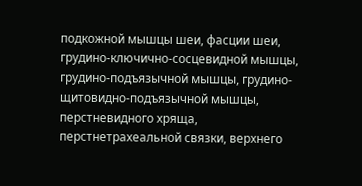подкожной мышцы шеи, фасции шеи, грудино-ключично-сосцевидной мышцы, грудино-подъязычной мышцы, грудино-щитовидно-подъязычной мышцы, перстневидного хряща, перстнетрахеальной связки, верхнего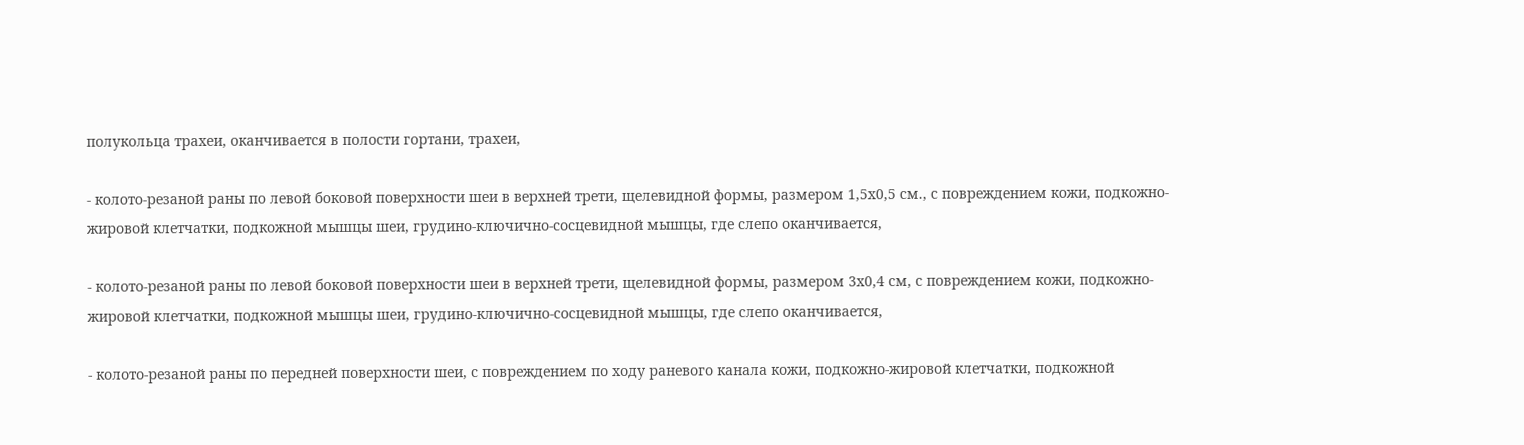полукольца трахеи, оканчивается в полости гортани, трахеи,

- колото-резаной раны по левой боковой поверхности шеи в верхней трети, щелевидной формы, размером 1,5х0,5 см., с повреждением кожи, подкожно-жировой клетчатки, подкожной мышцы шеи, грудино-ключично-сосцевидной мышцы, где слепо оканчивается,

- колото-резаной раны по левой боковой поверхности шеи в верхней трети, щелевидной формы, размером 3х0,4 см, с повреждением кожи, подкожно-жировой клетчатки, подкожной мышцы шеи, грудино-ключично-сосцевидной мышцы, где слепо оканчивается,

- колото-резаной раны по передней поверхности шеи, с повреждением по ходу раневого канала кожи, подкожно-жировой клетчатки, подкожной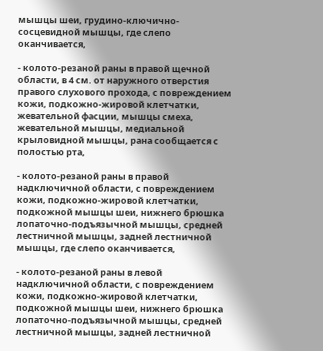мышцы шеи, грудино-ключично-сосцевидной мышцы, где слепо оканчивается,

- колото-резаной раны в правой щечной области, в 4 см. от наружного отверстия правого слухового прохода, с повреждением кожи, подкожно-жировой клетчатки, жевательной фасции, мышцы смеха, жевательной мышцы, медиальной крыловидной мышцы, рана сообщается с полостью рта,

- колото-резаной раны в правой надключичной области, с повреждением кожи, подкожно-жировой клетчатки, подкожной мышцы шеи, нижнего брюшка лопаточно-подъязычной мышцы, средней лестничной мышцы, задней лестничной мышцы, где слепо оканчивается,

- колото-резаной раны в левой надключичной области, с повреждением кожи, подкожно-жировой клетчатки, подкожной мышцы шеи, нижнего брюшка лопаточно-подъязычной мышцы, средней лестничной мышцы, задней лестничной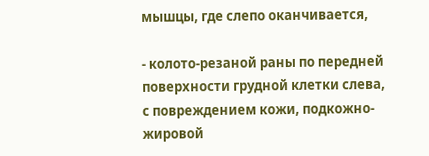мышцы, где слепо оканчивается,

- колото-резаной раны по передней поверхности грудной клетки слева, с повреждением кожи, подкожно-жировой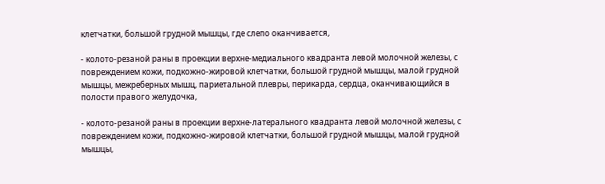клетчатки, большой грудной мышцы, где слепо оканчивается,

- колото-резаной раны в проекции верхне-медиального квадранта левой молочной железы, с повреждением кожи, подкожно-жировой клетчатки, большой грудной мышцы, малой грудной мышцы, межреберных мышц, париетальной плевры, перикарда, сердца, оканчивающийся в полости правого желудочка,

- колото-резаной раны в проекции верхне-латерального квадранта левой молочной железы, с повреждением кожи, подкожно-жировой клетчатки, большой грудной мышцы, малой грудной мышцы,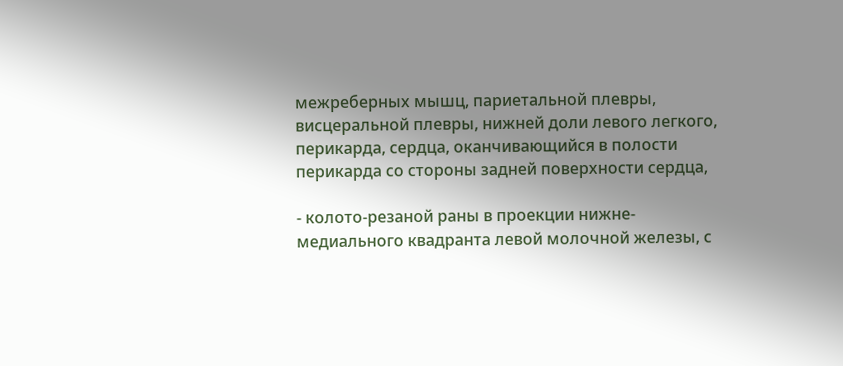межреберных мышц, париетальной плевры, висцеральной плевры, нижней доли левого легкого, перикарда, сердца, оканчивающийся в полости перикарда со стороны задней поверхности сердца,

- колото-резаной раны в проекции нижне-медиального квадранта левой молочной железы, с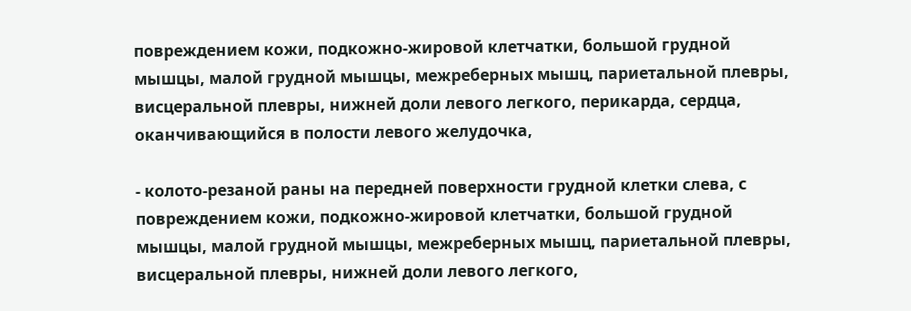повреждением кожи, подкожно-жировой клетчатки, большой грудной мышцы, малой грудной мышцы, межреберных мышц, париетальной плевры, висцеральной плевры, нижней доли левого легкого, перикарда, сердца, оканчивающийся в полости левого желудочка,

- колото-резаной раны на передней поверхности грудной клетки слева, с повреждением кожи, подкожно-жировой клетчатки, большой грудной мышцы, малой грудной мышцы, межреберных мышц, париетальной плевры, висцеральной плевры, нижней доли левого легкого,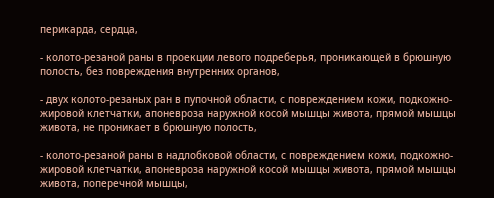перикарда, сердца,

- колото-резаной раны в проекции левого подреберья, проникающей в брюшную полость, без повреждения внутренних органов,

- двух колото-резаных ран в пупочной области, с повреждением кожи, подкожно-жировой клетчатки, апоневроза наружной косой мышцы живота, прямой мышцы живота, не проникает в брюшную полость,

- колото-резаной раны в надлобковой области, с повреждением кожи, подкожно-жировой клетчатки, апоневроза наружной косой мышцы живота, прямой мышцы живота, поперечной мышцы,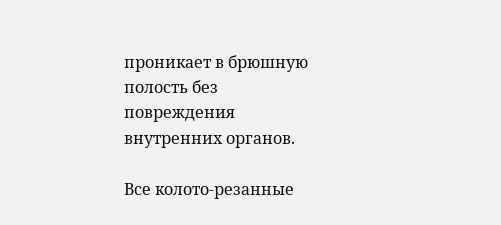проникает в брюшную полость без повреждения внутренних органов.

Все колото-резанные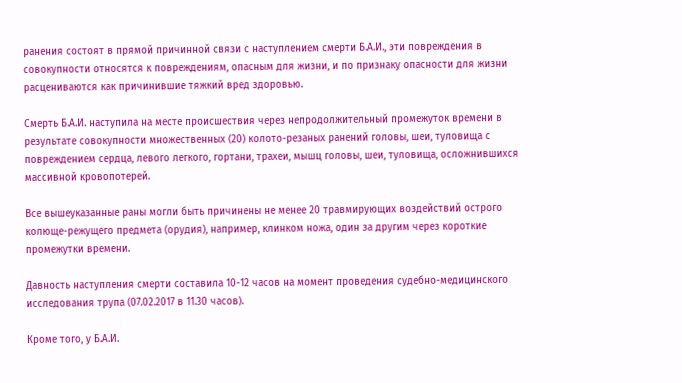ранения состоят в прямой причинной связи с наступлением смерти Б.А.И., эти повреждения в совокупности относятся к повреждениям, опасным для жизни, и по признаку опасности для жизни расцениваются как причинившие тяжкий вред здоровью.

Смерть Б.А.И. наступила на месте происшествия через непродолжительный промежуток времени в результате совокупности множественных (20) колото-резаных ранений головы, шеи, туловища с повреждением сердца, левого легкого, гортани, трахеи, мышц головы, шеи, туловища, осложнившихся массивной кровопотерей.

Все вышеуказанные раны могли быть причинены не менее 20 травмирующих воздействий острого колюще-режущего предмета (орудия), например, клинком ножа, один за другим через короткие промежутки времени.

Давность наступления смерти составила 10-12 часов на момент проведения судебно-медицинского исследования трупа (07.02.2017 в 11.30 часов).

Кроме того, у Б.А.И.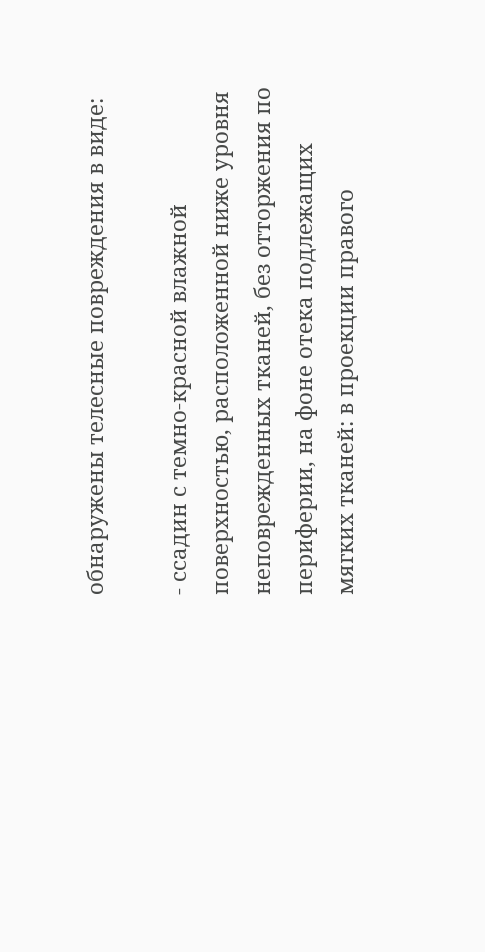обнаружены телесные повреждения в виде:

- ссадин с темно-красной влажной поверхностью, расположенной ниже уровня неповрежденных тканей, без отторжения по периферии, на фоне отека подлежащих мягких тканей: в проекции правого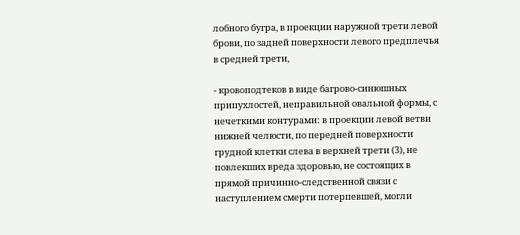лобного бугра, в проекции наружной трети левой брови, по задней поверхности левого предплечья в средней трети,

- кровоподтеков в виде багрово-синюшных припухлостей, неправильной овальной формы, с нечеткими контурами: в проекции левой ветви нижней челюсти, по передней поверхности грудной клетки слева в верхней трети (3), не повлекших вреда здоровью, не состоящих в прямой причинно-следственной связи с наступлением смерти потерпевшей, могли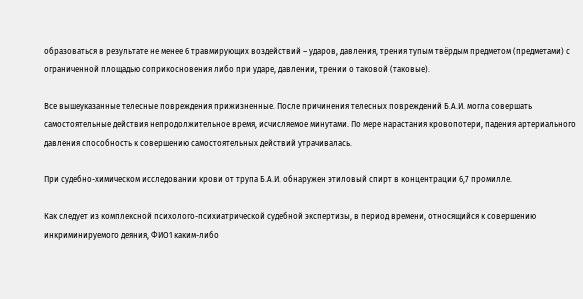образоваться в результате не менее 6 травмирующих воздействий – ударов, давления, трения тупым твёрдым предметом (предметами) с ограниченной площадью соприкосновения либо при ударе, давлении, трении о таковой (таковые).

Все вышеуказанные телесные повреждения прижизненные. После причинения телесных повреждений Б.А.И. могла совершать самостоятельные действия непродолжительное время, исчисляемое минутами. По мере нарастания кровопотери, падения артериального давления способность к совершению самостоятельных действий утрачивалась.

При судебно-химическом исследовании крови от трупа Б.А.И. обнаружен этиловый спирт в концентрации 6,7 промилле.

Как следует из комплексной психолого-психиатрической судебной экспертизы, в период времени, относящийся к совершению инкриминируемого деяния, ФИО1 каким-либо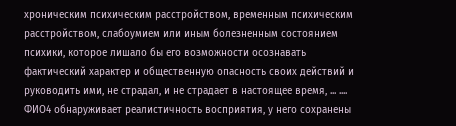хроническим психическим расстройством, временным психическим расстройством, слабоумием или иным болезненным состоянием психики, которое лишало бы его возможности осознавать фактический характер и общественную опасность своих действий и руководить ими, не страдал, и не страдает в настоящее время, ... .... ФИО4 обнаруживает реалистичность восприятия, у него сохранены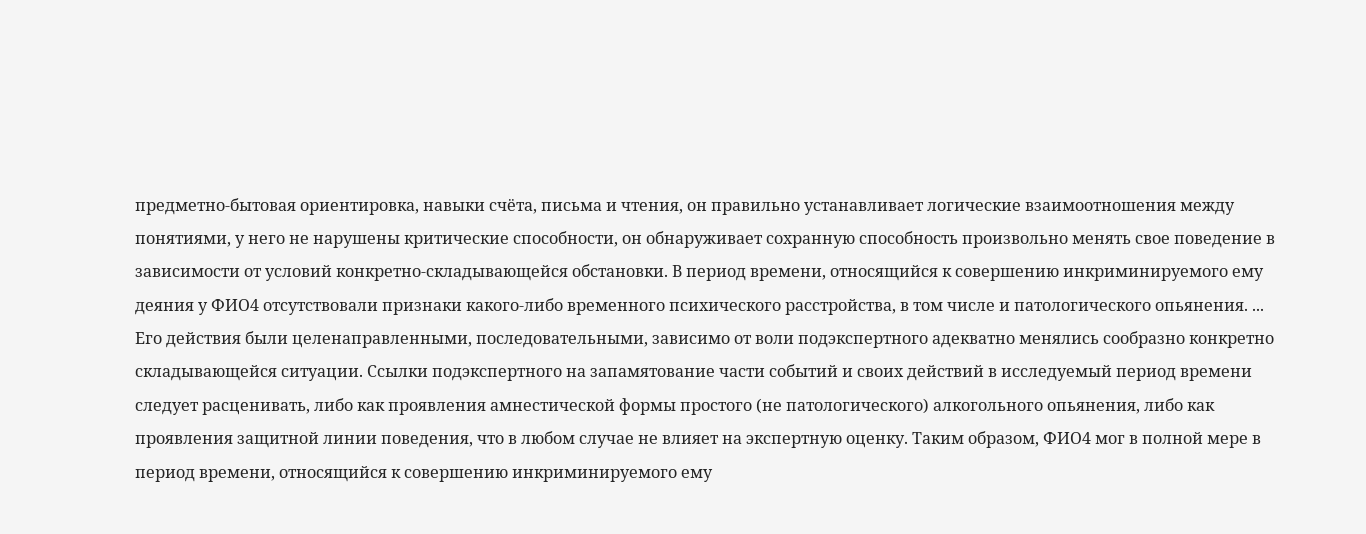предметно-бытовая ориентировка, навыки счёта, письма и чтения, он правильно устанавливает логические взаимоотношения между понятиями, у него не нарушены критические способности, он обнаруживает сохранную способность произвольно менять свое поведение в зависимости от условий конкретно-складывающейся обстановки. В период времени, относящийся к совершению инкриминируемого ему деяния у ФИО4 отсутствовали признаки какого-либо временного психического расстройства, в том числе и патологического опьянения. ... Его действия были целенаправленными, последовательными, зависимо от воли подэкспертного адекватно менялись сообразно конкретно складывающейся ситуации. Ссылки подэкспертного на запамятование части событий и своих действий в исследуемый период времени следует расценивать, либо как проявления амнестической формы простого (не патологического) алкогольного опьянения, либо как проявления защитной линии поведения, что в любом случае не влияет на экспертную оценку. Таким образом, ФИО4 мог в полной мере в период времени, относящийся к совершению инкриминируемого ему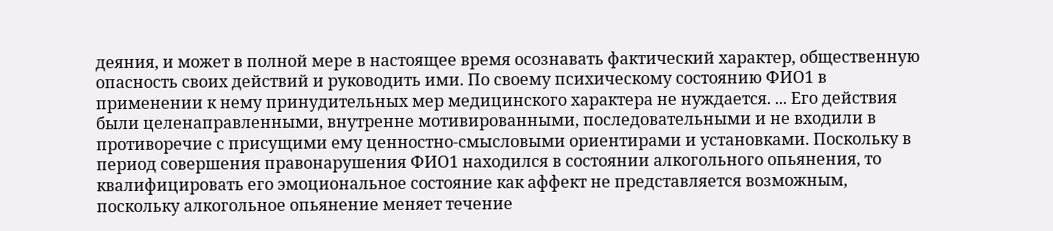деяния, и может в полной мере в настоящее время осознавать фактический характер, общественную опасность своих действий и руководить ими. По своему психическому состоянию ФИО1 в применении к нему принудительных мер медицинского характера не нуждается. ... Его действия были целенаправленными, внутренне мотивированными, последовательными и не входили в противоречие с присущими ему ценностно-смысловыми ориентирами и установками. Поскольку в период совершения правонарушения ФИО1 находился в состоянии алкогольного опьянения, то квалифицировать его эмоциональное состояние как аффект не представляется возможным, поскольку алкогольное опьянение меняет течение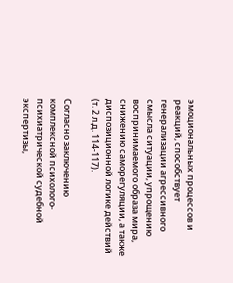эмоциональных процессов и реакций, способствует генерализации агрессивного смысла ситуации, упрощению воспринимаемого образа мира, снижению саморегуляции, а также диспозиционной логике действий (т. 2 л.д. 114-117).

Согласно заключению комплексной психолого-психиатрической судебной экспертизы,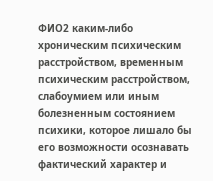ФИО2 каким-либо хроническим психическим расстройством, временным психическим расстройством, слабоумием или иным болезненным состоянием психики, которое лишало бы его возможности осознавать фактический характер и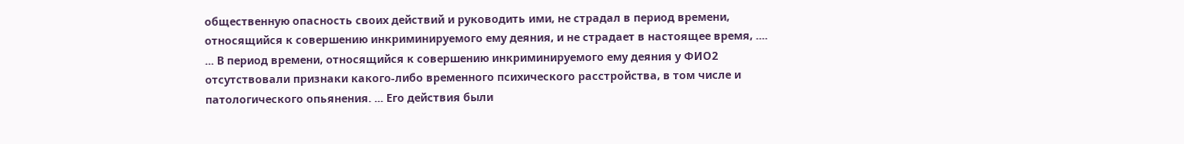общественную опасность своих действий и руководить ими, не страдал в период времени, относящийся к совершению инкриминируемого ему деяния, и не страдает в настоящее время, .... ... В период времени, относящийся к совершению инкриминируемого ему деяния у ФИО2 отсутствовали признаки какого-либо временного психического расстройства, в том числе и патологического опьянения. ... Его действия были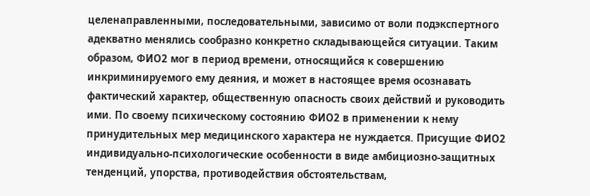целенаправленными, последовательными, зависимо от воли подэкспертного адекватно менялись сообразно конкретно складывающейся ситуации. Таким образом, ФИО2 мог в период времени, относящийся к совершению инкриминируемого ему деяния, и может в настоящее время осознавать фактический характер, общественную опасность своих действий и руководить ими. По своему психическому состоянию ФИО2 в применении к нему принудительных мер медицинского характера не нуждается. Присущие ФИО2 индивидуально-психологические особенности в виде амбициозно-защитных тенденций, упорства, противодействия обстоятельствам,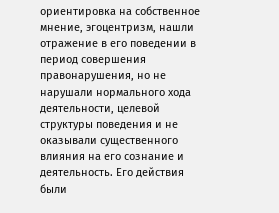ориентировка на собственное мнение, эгоцентризм, нашли отражение в его поведении в период совершения правонарушения, но не нарушали нормального хода деятельности, целевой структуры поведения и не оказывали существенного влияния на его сознание и деятельность. Его действия были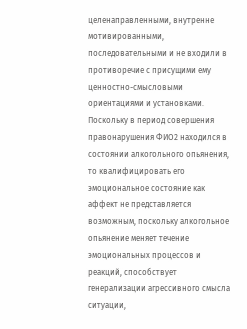целенаправленными, внутренне мотивированными, последовательными и не входили в противоречие с присущими ему ценностно-смысловыми ориентациями и установками. Поскольку в период совершения правонарушения ФИО2 находился в состоянии алкогольного опьянения, то квалифицировать его эмоциональное состояние как аффект не представляется возможным, поскольку алкогольное опьянение меняет течение эмоциональных процессов и реакций, способствует генерализации агрессивного смысла ситуации,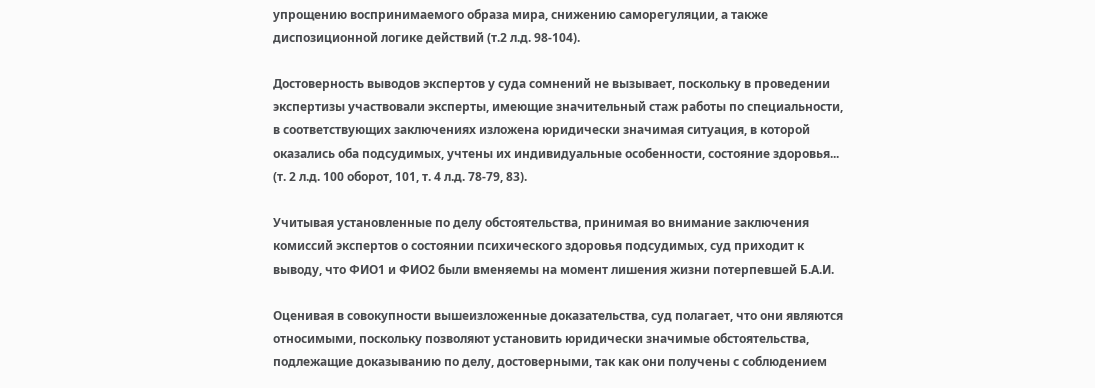упрощению воспринимаемого образа мира, снижению саморегуляции, а также диспозиционной логике действий (т.2 л.д. 98-104).

Достоверность выводов экспертов у суда сомнений не вызывает, поскольку в проведении экспертизы участвовали эксперты, имеющие значительный стаж работы по специальности, в соответствующих заключениях изложена юридически значимая ситуация, в которой оказались оба подсудимых, учтены их индивидуальные особенности, состояние здоровья... (т. 2 л.д. 100 оборот, 101, т. 4 л.д. 78-79, 83).

Учитывая установленные по делу обстоятельства, принимая во внимание заключения комиссий экспертов о состоянии психического здоровья подсудимых, суд приходит к выводу, что ФИО1 и ФИО2 были вменяемы на момент лишения жизни потерпевшей Б.А.И.

Оценивая в совокупности вышеизложенные доказательства, суд полагает, что они являются относимыми, поскольку позволяют установить юридически значимые обстоятельства, подлежащие доказыванию по делу, достоверными, так как они получены с соблюдением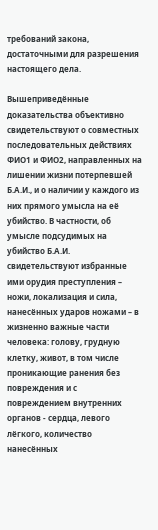требований закона, достаточными для разрешения настоящего дела.

Вышеприведённые доказательства объективно свидетельствуют о совместных последовательных действиях ФИО1 и ФИО2, направленных на лишении жизни потерпевшей Б.А.И., и о наличии у каждого из них прямого умысла на её убийство. В частности, об умысле подсудимых на убийство Б.А.И. свидетельствуют избранные ими орудия преступления – ножи, локализация и сила, нанесённых ударов ножами – в жизненно важные части человека: голову, грудную клетку, живот, в том числе проникающие ранения без повреждения и с повреждением внутренних органов - сердца, левого лёгкого, количество нанесённых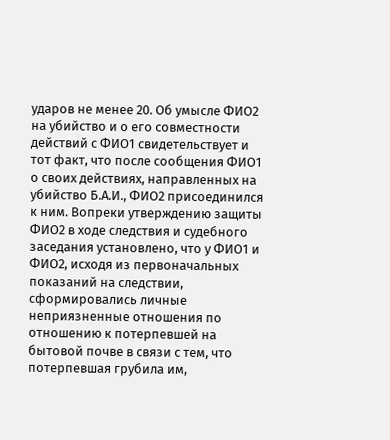ударов не менее 20. Об умысле ФИО2 на убийство и о его совместности действий с ФИО1 свидетельствует и тот факт, что после сообщения ФИО1 о своих действиях, направленных на убийство Б.А.И., ФИО2 присоединился к ним. Вопреки утверждению защиты ФИО2 в ходе следствия и судебного заседания установлено, что у ФИО1 и ФИО2, исходя из первоначальных показаний на следствии, сформировались личные неприязненные отношения по отношению к потерпевшей на бытовой почве в связи с тем, что потерпевшая грубила им,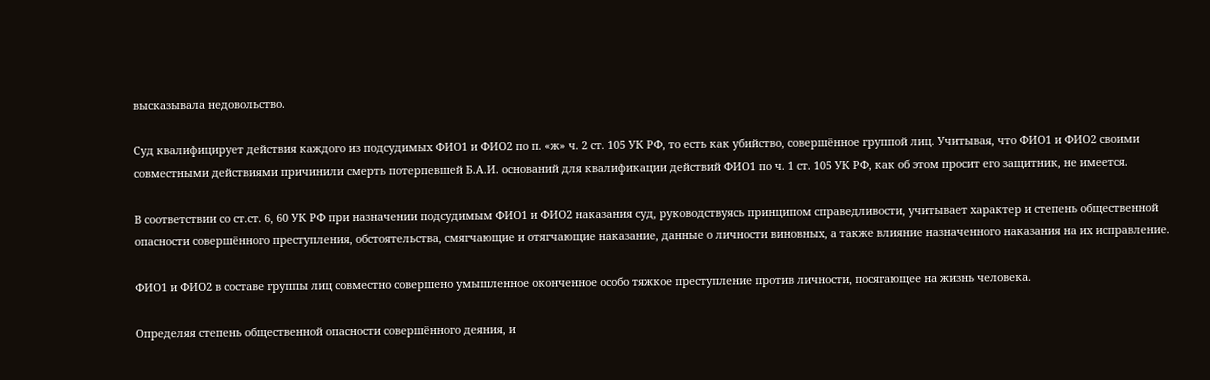высказывала недовольство.

Суд квалифицирует действия каждого из подсудимых ФИО1 и ФИО2 по п. «ж» ч. 2 ст. 105 УК РФ, то есть как убийство, совершённое группой лиц. Учитывая, что ФИО1 и ФИО2 своими совместными действиями причинили смерть потерпевшей Б.А.И. оснований для квалификации действий ФИО1 по ч. 1 ст. 105 УК РФ, как об этом просит его защитник, не имеется.

В соответствии со ст.ст. 6, 60 УК РФ при назначении подсудимым ФИО1 и ФИО2 наказания суд, руководствуясь принципом справедливости, учитывает характер и степень общественной опасности совершённого преступления, обстоятельства, смягчающие и отягчающие наказание, данные о личности виновных, а также влияние назначенного наказания на их исправление.

ФИО1 и ФИО2 в составе группы лиц совместно совершено умышленное оконченное особо тяжкое преступление против личности, посягающее на жизнь человека.

Определяя степень общественной опасности совершённого деяния, и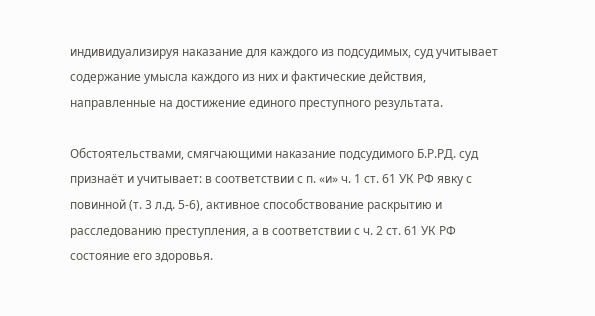индивидуализируя наказание для каждого из подсудимых, суд учитывает содержание умысла каждого из них и фактические действия, направленные на достижение единого преступного результата.

Обстоятельствами, смягчающими наказание подсудимого Б.Р.РД. суд признаёт и учитывает: в соответствии с п. «и» ч. 1 ст. 61 УК РФ явку с повинной (т. 3 л.д. 5-6), активное способствование раскрытию и расследованию преступления, а в соответствии с ч. 2 ст. 61 УК РФ состояние его здоровья.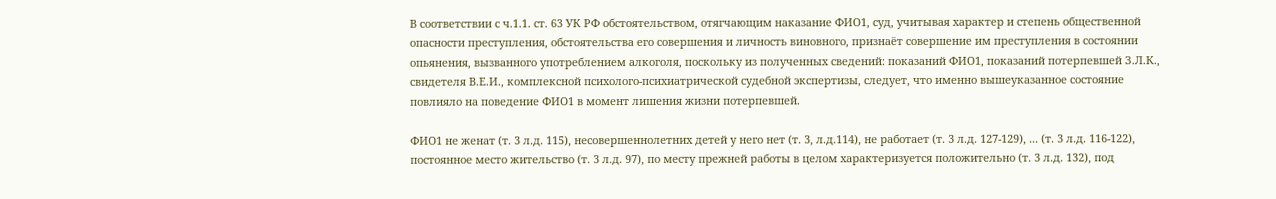В соответствии с ч.1.1. ст. 63 УК РФ обстоятельством, отягчающим наказание ФИО1, суд, учитывая характер и степень общественной опасности преступления, обстоятельства его совершения и личность виновного, признаёт совершение им преступления в состоянии опьянения, вызванного употреблением алкоголя, поскольку из полученных сведений: показаний ФИО1, показаний потерпевшей З.Л.К., свидетеля В.Е.И., комплексной психолого-психиатрической судебной экспертизы, следует, что именно вышеуказанное состояние повлияло на поведение ФИО1 в момент лишения жизни потерпевшей.

ФИО1 не женат (т. 3 л.д. 115), несовершеннолетних детей у него нет (т. 3, л.д.114), не работает (т. 3 л.д. 127-129), ... (т. 3 л.д. 116-122), постоянное место жительство (т. 3 л.д. 97), по месту прежней работы в целом характеризуется положительно (т. 3 л.д. 132), под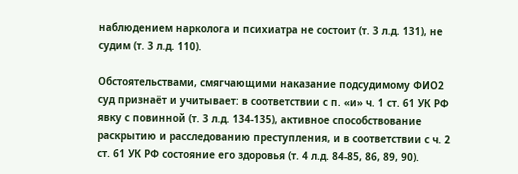наблюдением нарколога и психиатра не состоит (т. 3 л.д. 131), не судим (т. 3 л.д. 110).

Обстоятельствами, смягчающими наказание подсудимому ФИО2 суд признаёт и учитывает: в соответствии с п. «и» ч. 1 ст. 61 УК РФ явку с повинной (т. 3 л.д. 134-135), активное способствование раскрытию и расследованию преступления, и в соответствии с ч. 2 ст. 61 УК РФ состояние его здоровья (т. 4 л.д. 84-85, 86, 89, 90).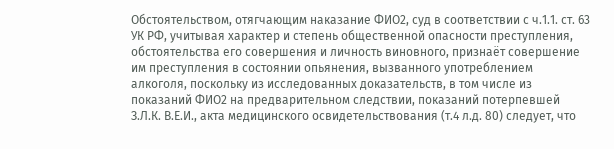Обстоятельством, отягчающим наказание ФИО2, суд в соответствии с ч.1.1. ст. 63 УК РФ, учитывая характер и степень общественной опасности преступления, обстоятельства его совершения и личность виновного, признаёт совершение им преступления в состоянии опьянения, вызванного употреблением алкоголя, поскольку из исследованных доказательств, в том числе из показаний ФИО2 на предварительном следствии, показаний потерпевшей З.Л.К. В.Е.И., акта медицинского освидетельствования (т.4 л.д. 80) следует, что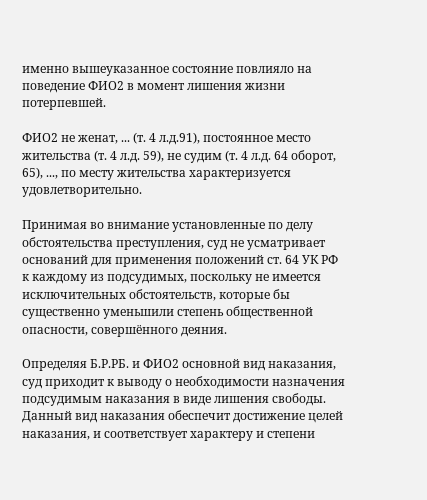именно вышеуказанное состояние повлияло на поведение ФИО2 в момент лишения жизни потерпевшей.

ФИО2 не женат, ... (т. 4 л.д.91), постоянное место жительства (т. 4 л.д. 59), не судим (т. 4 л.д. 64 оборот, 65), ..., по месту жительства характеризуется удовлетворительно.

Принимая во внимание установленные по делу обстоятельства преступления, суд не усматривает оснований для применения положений ст. 64 УК РФ к каждому из подсудимых, поскольку не имеется исключительных обстоятельств, которые бы существенно уменьшили степень общественной опасности, совершённого деяния.

Определяя Б.Р.РБ. и ФИО2 основной вид наказания, суд приходит к выводу о необходимости назначения подсудимым наказания в виде лишения свободы. Данный вид наказания обеспечит достижение целей наказания, и соответствует характеру и степени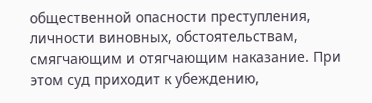общественной опасности преступления, личности виновных, обстоятельствам, смягчающим и отягчающим наказание. При этом суд приходит к убеждению,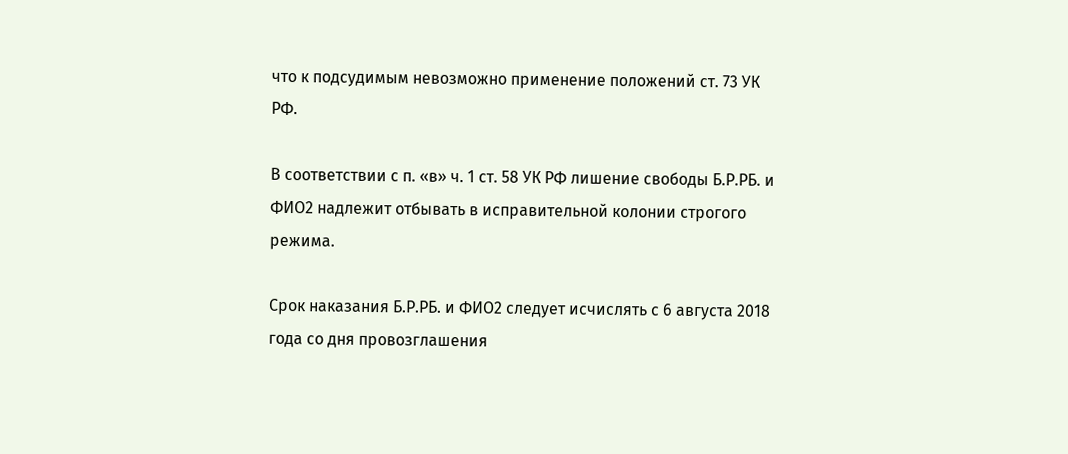что к подсудимым невозможно применение положений ст. 73 УК РФ.

В соответствии с п. «в» ч. 1 ст. 58 УК РФ лишение свободы Б.Р.РБ. и ФИО2 надлежит отбывать в исправительной колонии строгого режима.

Срок наказания Б.Р.РБ. и ФИО2 следует исчислять с 6 августа 2018 года со дня провозглашения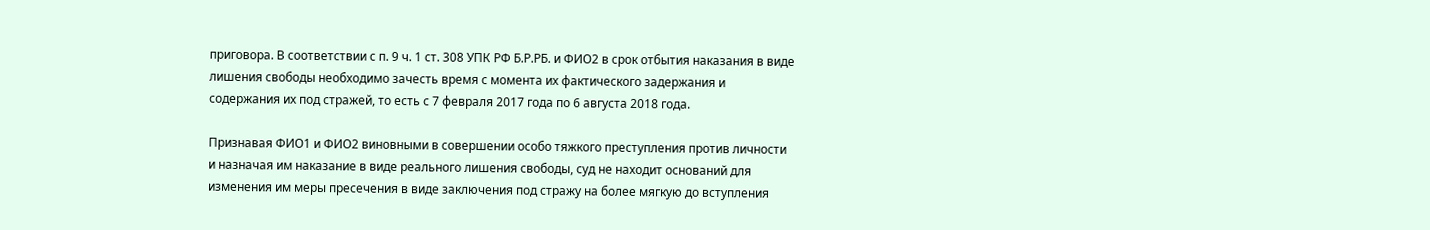приговора. В соответствии с п. 9 ч. 1 ст. 308 УПК РФ Б.Р.РБ. и ФИО2 в срок отбытия наказания в виде лишения свободы необходимо зачесть время с момента их фактического задержания и содержания их под стражей, то есть с 7 февраля 2017 года по 6 августа 2018 года.

Признавая ФИО1 и ФИО2 виновными в совершении особо тяжкого преступления против личности и назначая им наказание в виде реального лишения свободы, суд не находит оснований для изменения им меры пресечения в виде заключения под стражу на более мягкую до вступления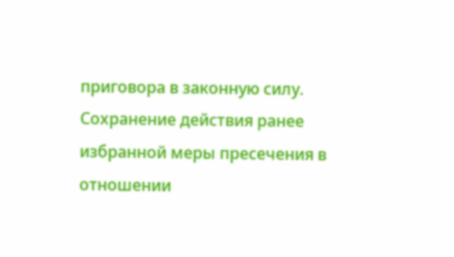приговора в законную силу. Сохранение действия ранее избранной меры пресечения в отношении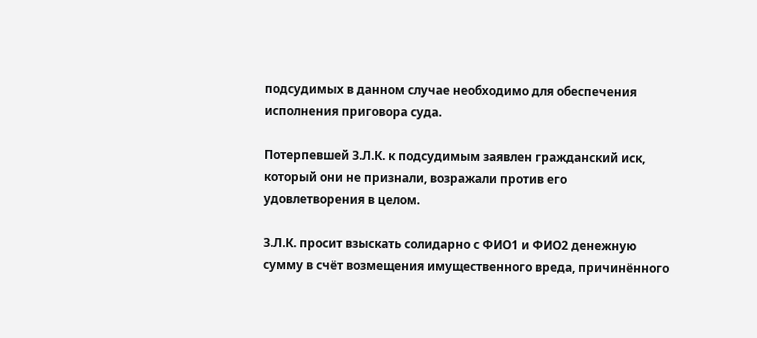подсудимых в данном случае необходимо для обеспечения исполнения приговора суда.

Потерпевшей З.Л.К. к подсудимым заявлен гражданский иск, который они не признали, возражали против его удовлетворения в целом.

З.Л.К. просит взыскать солидарно с ФИО1 и ФИО2 денежную сумму в счёт возмещения имущественного вреда, причинённого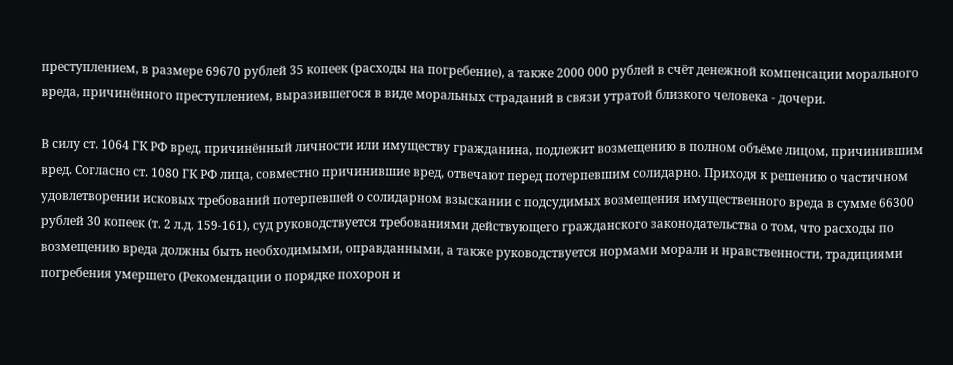преступлением, в размере 69670 рублей 35 копеек (расходы на погребение), а также 2000 000 рублей в счёт денежной компенсации морального вреда, причинённого преступлением, выразившегося в виде моральных страданий в связи утратой близкого человека - дочери.

В силу ст. 1064 ГК РФ вред, причинённый личности или имуществу гражданина, подлежит возмещению в полном объёме лицом, причинившим вред. Согласно ст. 1080 ГК РФ лица, совместно причинившие вред, отвечают перед потерпевшим солидарно. Приходя к решению о частичном удовлетворении исковых требований потерпевшей о солидарном взыскании с подсудимых возмещения имущественного вреда в сумме 66300 рублей 30 копеек (т. 2 л.д. 159-161), суд руководствуется требованиями действующего гражданского законодательства о том, что расходы по возмещению вреда должны быть необходимыми, оправданными, а также руководствуется нормами морали и нравственности, традициями погребения умершего (Рекомендации о порядке похорон и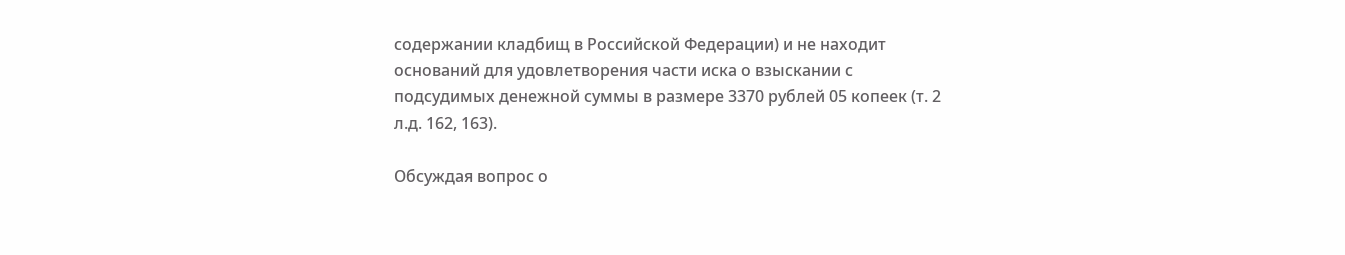содержании кладбищ в Российской Федерации) и не находит оснований для удовлетворения части иска о взыскании с подсудимых денежной суммы в размере 3370 рублей 05 копеек (т. 2 л.д. 162, 163).

Обсуждая вопрос о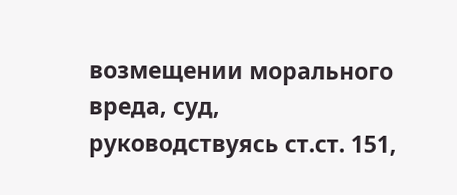возмещении морального вреда, суд, руководствуясь ст.ст. 151,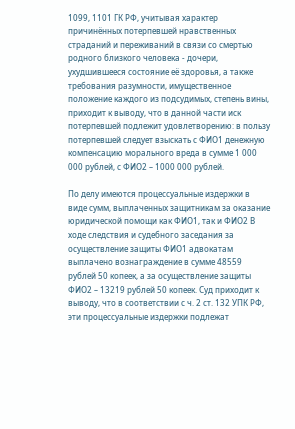1099, 1101 ГК РФ, учитывая характер причинённых потерпевшей нравственных страданий и переживаний в связи со смертью родного близкого человека - дочери, ухудшившееся состояние её здоровья, а также требования разумности, имущественное положение каждого из подсудимых, степень вины, приходит к выводу, что в данной части иск потерпевшей подлежит удовлетворению: в пользу потерпевшей следует взыскать с ФИО1 денежную компенсацию морального вреда в сумме 1 000 000 рублей, с ФИО2 – 1000 000 рублей.

По делу имеются процессуальные издержки в виде сумм, выплаченных защитникам за оказание юридической помощи как ФИО1, так и ФИО2 В ходе следствия и судебного заседания за осуществление защиты ФИО1 адвокатам выплачено вознаграждение в сумме 48559 рублей 50 копеек, а за осуществление защиты ФИО2 – 13219 рублей 50 копеек. Суд приходит к выводу, что в соответствии с ч. 2 ст. 132 УПК РФ, эти процессуальные издержки подлежат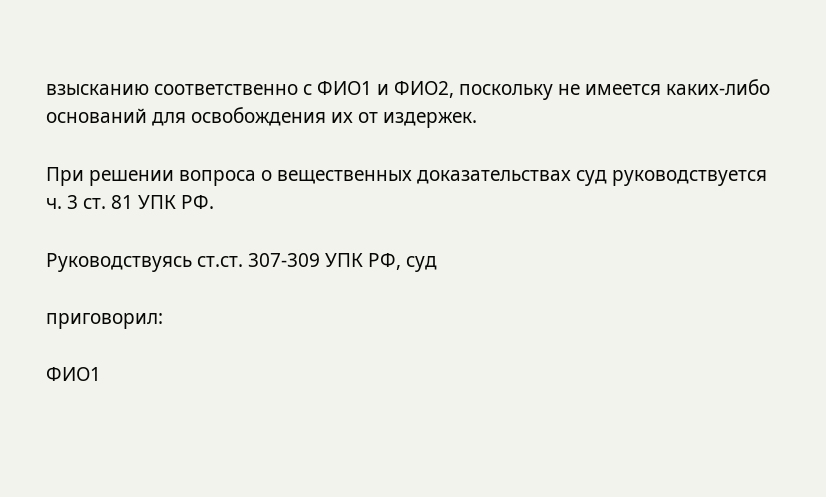взысканию соответственно с ФИО1 и ФИО2, поскольку не имеется каких-либо оснований для освобождения их от издержек.

При решении вопроса о вещественных доказательствах суд руководствуется ч. 3 ст. 81 УПК РФ.

Руководствуясь ст.ст. 307-309 УПК РФ, суд

приговорил:

ФИО1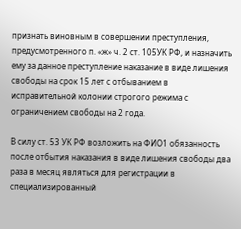признать виновным в совершении преступления, предусмотренного п. «ж» ч. 2 ст. 105УК РФ, и назначить ему за данное преступление наказание в виде лишения свободы на срок 15 лет с отбыванием в исправительной колонии строгого режима с ограничением свободы на 2 года.

В силу ст. 53 УК РФ возложить на ФИО1 обязанность после отбытия наказания в виде лишения свободы два раза в месяц являться для регистрации в специализированный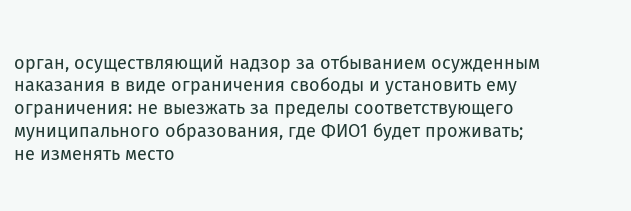орган, осуществляющий надзор за отбыванием осужденным наказания в виде ограничения свободы и установить ему ограничения: не выезжать за пределы соответствующего муниципального образования, где ФИО1 будет проживать; не изменять место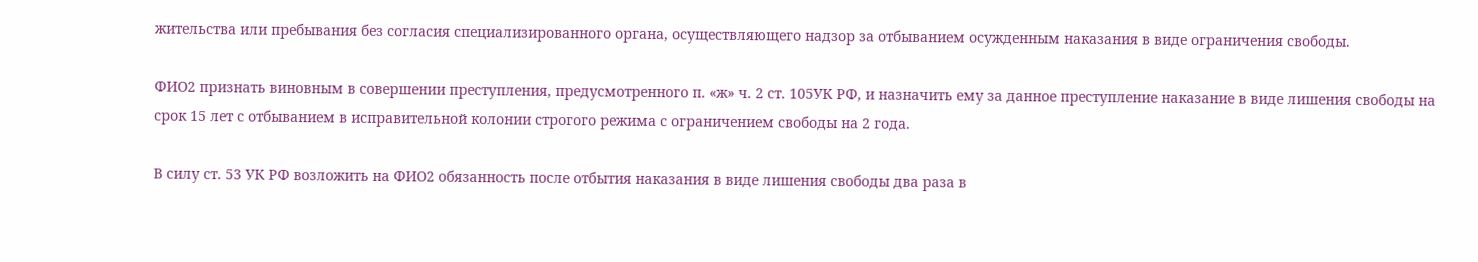жительства или пребывания без согласия специализированного органа, осуществляющего надзор за отбыванием осужденным наказания в виде ограничения свободы.

ФИО2 признать виновным в совершении преступления, предусмотренного п. «ж» ч. 2 ст. 105УК РФ, и назначить ему за данное преступление наказание в виде лишения свободы на срок 15 лет с отбыванием в исправительной колонии строгого режима с ограничением свободы на 2 года.

В силу ст. 53 УК РФ возложить на ФИО2 обязанность после отбытия наказания в виде лишения свободы два раза в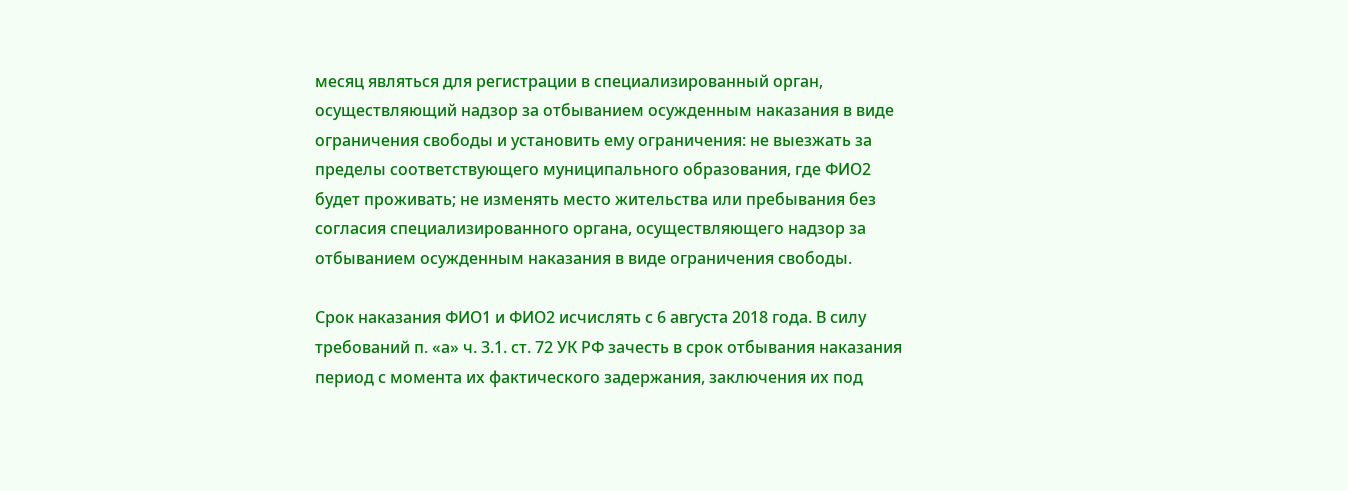месяц являться для регистрации в специализированный орган, осуществляющий надзор за отбыванием осужденным наказания в виде ограничения свободы и установить ему ограничения: не выезжать за пределы соответствующего муниципального образования, где ФИО2 будет проживать; не изменять место жительства или пребывания без согласия специализированного органа, осуществляющего надзор за отбыванием осужденным наказания в виде ограничения свободы.

Срок наказания ФИО1 и ФИО2 исчислять с 6 августа 2018 года. В силу требований п. «а» ч. 3.1. ст. 72 УК РФ зачесть в срок отбывания наказания период с момента их фактического задержания, заключения их под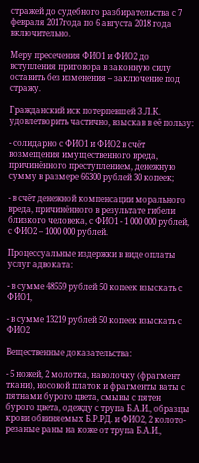стражей до судебного разбирательства с 7 февраля 2017года по 6 августа 2018 года включительно.

Меру пресечения ФИО1 и ФИО2 до вступления приговора в законную силу оставить без изменения – заключение под стражу.

Гражданский иск потерпевшей З.Л.К. удовлетворить частично, взыскав в её пользу:

- солидарно с ФИО1 и ФИО2 в счёт возмещения имущественного вреда, причинённого преступлением, денежную сумму в размере 66300 рублей 30 копеек;

- в счёт денежной компенсации морального вреда, причинённого в результате гибели близкого человека, с ФИО1 - 1 000 000 рублей, с ФИО2 – 1000 000 рублей.

Процессуальные издержки в виде оплаты услуг адвоката:

- в сумме 48559 рублей 50 копеек взыскать с ФИО1,

- в сумме 13219 рублей 50 копеек взыскать с ФИО2

Вещественные доказательства:

- 5 ножей, 2 молотка, наволочку (фрагмент ткани), носовой платок и фрагменты ваты с пятнами бурого цвета, смывы с пятен бурого цвета, одежду с трупа Б.А.И., образцы крови обвиняемых Б.Р.РД. и ФИО2, 2 колото-резаные раны на коже от трупа Б.А.И.,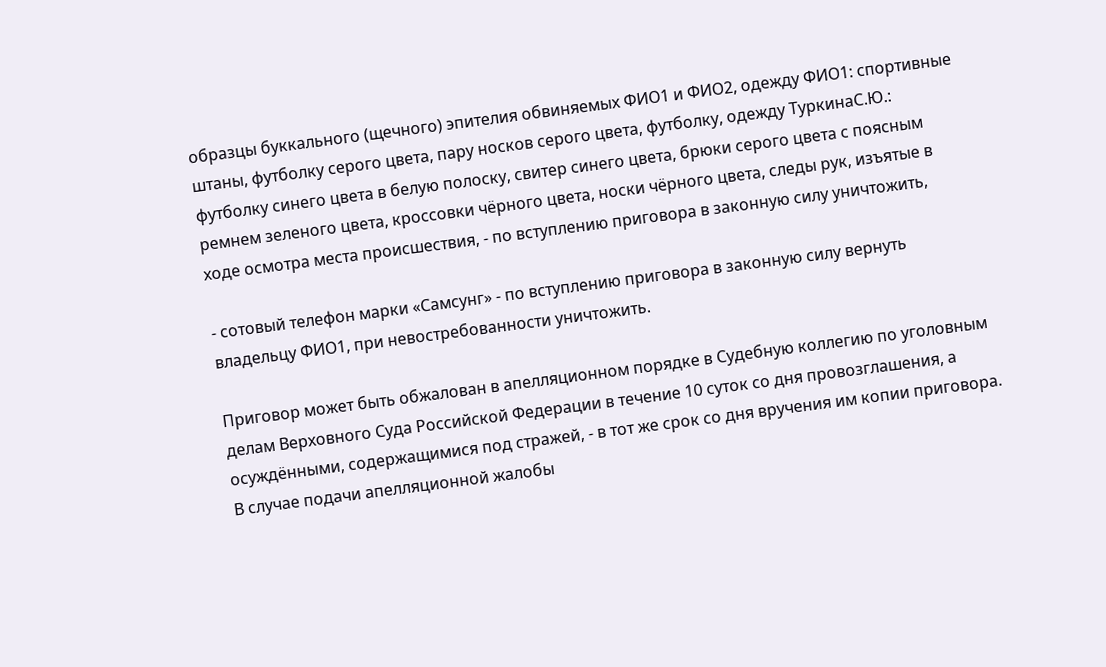образцы буккального (щечного) эпителия обвиняемых ФИО1 и ФИО2, одежду ФИО1: спортивные штаны, футболку серого цвета, пару носков серого цвета, футболку, одежду ТуркинаС.Ю.: футболку синего цвета в белую полоску, свитер синего цвета, брюки серого цвета с поясным ремнем зеленого цвета, кроссовки чёрного цвета, носки чёрного цвета, следы рук, изъятые в ходе осмотра места происшествия, - по вступлению приговора в законную силу уничтожить,

- сотовый телефон марки «Самсунг» - по вступлению приговора в законную силу вернуть владельцу ФИО1, при невостребованности уничтожить.

Приговор может быть обжалован в апелляционном порядке в Судебную коллегию по уголовным делам Верховного Суда Российской Федерации в течение 10 суток со дня провозглашения, а осуждёнными, содержащимися под стражей, - в тот же срок со дня вручения им копии приговора. В случае подачи апелляционной жалобы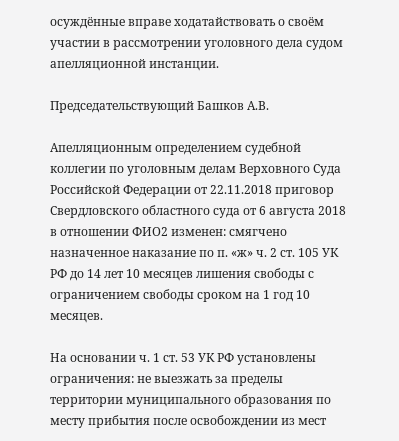осуждённые вправе ходатайствовать о своём участии в рассмотрении уголовного дела судом апелляционной инстанции.

Председательствующий Башков А.В.

Апелляционным определением судебной коллегии по уголовным делам Верховного Суда Российской Федерации от 22.11.2018 приговор Свердловского областного суда от 6 августа 2018 в отношении ФИО2 изменен: смягчено назначенное наказание по п. «ж» ч. 2 ст. 105 УК РФ до 14 лет 10 месяцев лишения свободы с ограничением свободы сроком на 1 год 10 месяцев.

На основании ч. 1 ст. 53 УК РФ установлены ограничения: не выезжать за пределы территории муниципального образования по месту прибытия после освобождении из мест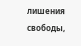лишения свободы,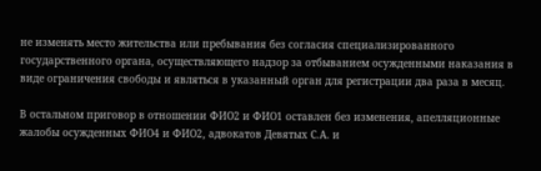не изменять место жительства или пребывания без согласия специализированного государственного органа, осуществляющего надзор за отбыванием осужденными наказания в виде ограничения свободы и являться в указанный орган для регистрации два раза в месяц.

В остальном приговор в отношении ФИО2 и ФИО1 оставлен без изменения, апелляционные жалобы осужденных ФИО4 и ФИО2, адвокатов Девятых С.А. и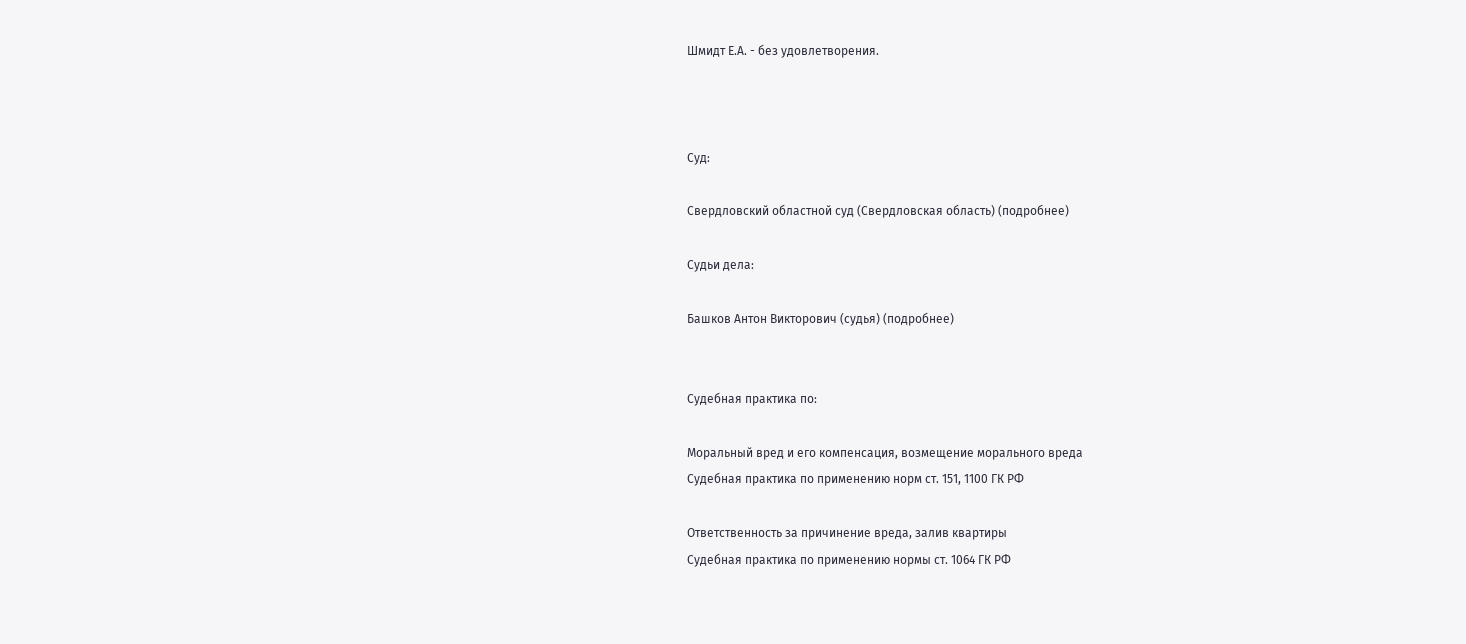Шмидт Е.А. - без удовлетворения.



Суд:

Свердловский областной суд (Свердловская область) (подробнее)

Судьи дела:

Башков Антон Викторович (судья) (подробнее)


Судебная практика по:

Моральный вред и его компенсация, возмещение морального вреда
Судебная практика по применению норм ст. 151, 1100 ГК РФ

Ответственность за причинение вреда, залив квартиры
Судебная практика по применению нормы ст. 1064 ГК РФ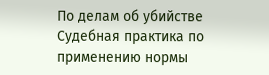По делам об убийстве
Судебная практика по применению нормы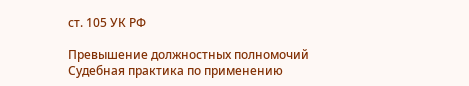ст. 105 УК РФ

Превышение должностных полномочий
Судебная практика по применению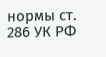нормы ст. 286 УК РФ